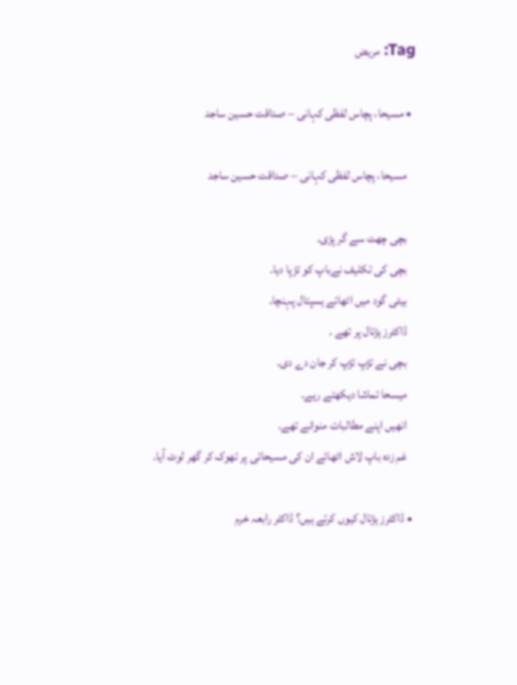Tag: مریض

  • مسیحا، پچاس لفظی کہانی – صداقت حسین ساجد

    مسیحا، پچاس لفظی کہانی – صداقت حسین ساجد

    بچی چھت سے گر پڑی.
    بچی کی تکلیف نےباپ کو تڑپا دیا.
    بیٹی گود میں اٹھائے ہسپتال پہنچا.
    ڈاکٹرز ہڑتال پر تھے .
    بچی نے تڑپ تڑپ کر جان دے دی.
    میسحا تماشا دیکھتے رہے.
    انھیں اپنے مطالبات منوانے تھے.
    غم زدہ باپ لاش اٹھائے ان کی مسیحائی پر تھوک کر گھر لوٹ آیا.

  • ڈاکٹرز ہڑتال کیوں کرتے ہیں؟ ڈاکٹر رابعہ خرم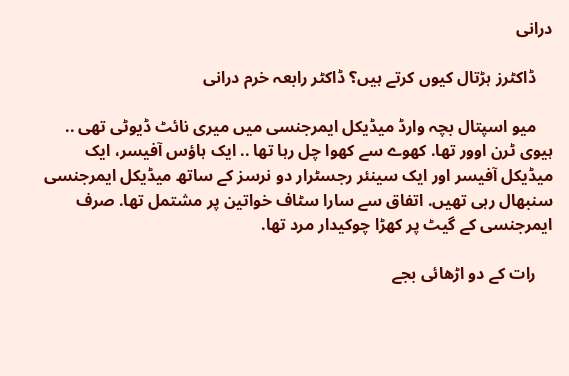درانی

    ڈاکٹرز ہڑتال کیوں کرتے ہیں؟ ڈاکٹر رابعہ خرم درانی

    میو اسپتال بچہ وارڈ میڈیکل ایمرجنسی میں میری نائٹ ڈیوٹی تھی .. ہیوی ٹرن اوور تھا. کھوے سے کھوا چل رہا تھا .. ایک ہاؤس آفیسر، ایک میڈیکل آفیسر اور ایک سینئر رجسٹرار دو نرسز کے ساتھ میڈیکل ایمرجنسی سنبھال رہی تھیں. اتفاق سے سارا سٹاف خواتین پر مشتمل تھا. صرف ایمرجنسی کے گیٹ پر کھڑا چوکیدار مرد تھا.

    رات کے دو اڑھائی بجے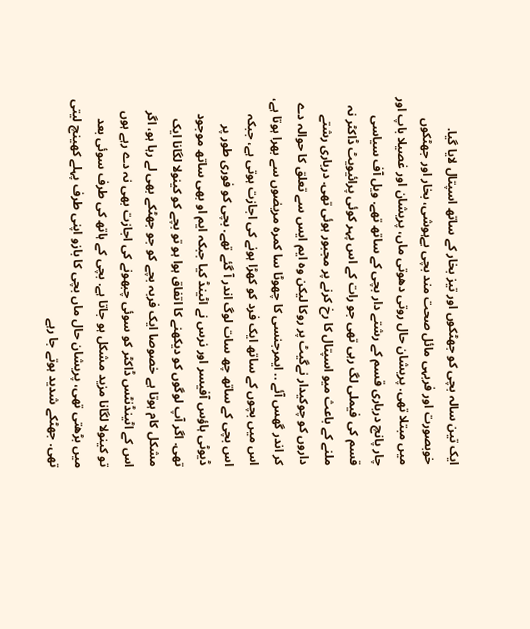ایک تین سالہ بچی کو جھٹکوں اور تیز بخار کے ساتھ اسپتال لایا گیا. خوبصورت اور فربہی مائل صحت مند بچی بےہوشی، بخار اور جھٹکوں میں مبتلا تھی. پریشان حال روتی دھوتی ماں، پریشان اور غصیلا باپ اور چار پانچ درباری قسم کے رشتے دار بچی کے ساتھ تھے. ویل آف سیاسی قسم کی فیملی لگ رہی تھی جو رات کے اس پہر کوئی پرائیویٹ ڈاکٹر نہ ملنے کے باعث میو اسپتال کا رخ کرنے پر مجبور ہوئی تھی. درباری رشتے داروں کو چوکیدار نےگیٹ پر روکا لیکن وہ ایم ایس سے تعلق کا حوالہ دے کر اندر گھس آئے .. ایمرجنسی کا چھوٹا سا کمرہ مریضوں سے بھرا ہوتا ہے، اس میں بچوں کے ساتھ ایک فرد کو کھڑا ہونے کی اجازت ہوتی ہے، جبکہ اس بچی کے ساتھ چھ سات لوگ اندر آ گئے تھے. بچی کو فوری طور پر ڈیوٹی ہاؤس آفیسر اور نرس نے اٹینڈ کیا جبکہ ایم او بھی ساتھ موجود تھی. اگر آپ لوگوں کو دیکھنے کا اتفاق ہوا ہو تو بچے کو کینولا لگانا ایک مشکل کام ہوتا ہے خصوصا ایک فربہ بچے کو جو جھٹکے بھی لے رہا ہو، اگر اس کے اٹینڈنٹس ڈاکٹر کو سوئی چبھونے کی اجازت بھی نہ دے رہے ہوں تو کینولا لگانا مزید مشکل ہو جاتا ہے. بچی کے ہاتھ کی طرف سوئی بعد میں بڑھتی تھی، پریشان حال ماں بچی کا بازو اپنی طرف پہلے کھینچ لیتی تھی. جھٹکے شدید ہوتے جا رہے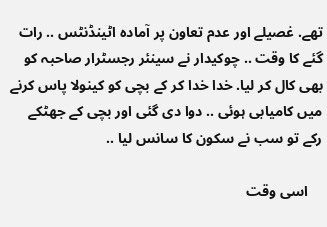تھے. غصیلے اور عدم تعاون پر آمادہ اٹینڈنٹس .. رات گئے کا وقت .. چوکیدار نے سینئر رجسٹرار صاحبہ کو بھی کال کر لیا. خدا خدا کر کے بچی کو کینولا پاس کرنے میں کامیابی ہوئی .. دوا دی گئی اور بچی کے جھٹکے رکے تو سب نے سکون کا سانس لیا ..

    اسی وقت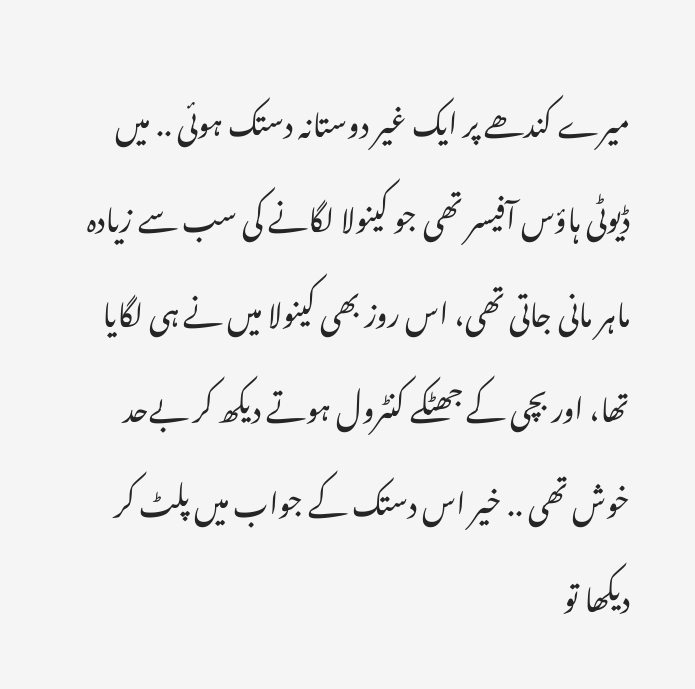میرے کندھے پر ایک غیر دوستانہ دستک ہوئی .. میں ڈیوٹی ہاؤس آفیسر تھی جو کینولا لگانے کی سب سے زیادہ ماہر مانی جاتی تھی، اس روز بھی کینولا میں نے ہی لگایا تھا، اور بچی کے جھٹکے کنٹرول ہوتے دیکھ کر بےحد خوش تھی .. خیر اس دستک کے جواب میں پلٹ کر دیکھا تو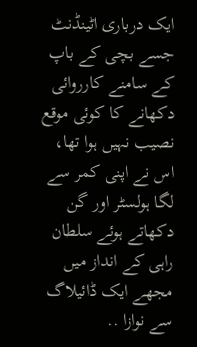ایک درباری اٹینڈنٹ جسے بچی کے باپ کے سامنے کارروائی دکھانے کا کوئی موقع نصیب نہیں ہوا تھا، اس نے اپنی کمر سے لگا ہولسٹر اور گن دکھاتے ہوئے سلطان راہی کے انداز میں مجھے ایک ڈائیلاگ سے نوازا ..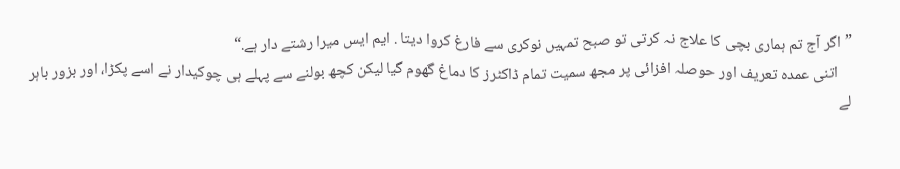”اگر آج تم ہماری بچی کا علاج نہ کرتی تو صبح تمہیں نوکری سے فارغ کروا دیتا . ایم ایس میرا رشتے دار ہے.“
    اتنی عمدہ تعریف اور حوصلہ افزائی پر مجھ سمیت تمام ڈاکٹرز کا دماغ گھوم گیا لیکن کچھ بولنے سے پہلے ہی چوکیدار نے اسے پکڑا، اور بزور باہر لے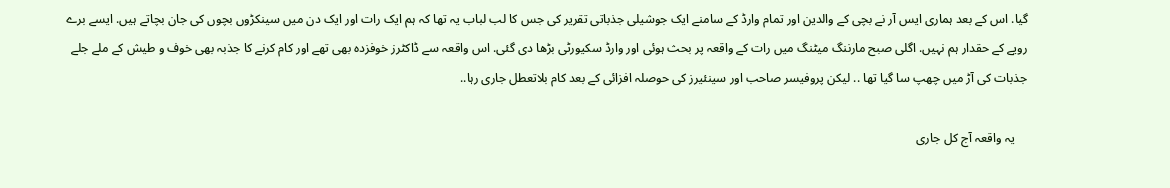گیا. اس کے بعد ہماری ایس آر نے بچی کے والدین اور تمام وارڈ کے سامنے ایک جوشیلی جذباتی تقریر کی جس کا لب لباب یہ تھا کہ ہم ایک رات اور ایک دن میں سینکڑوں بچوں کی جان بچاتے ہیں. ایسے برے رویے کے حقدار ہم نہیں. اگلی صبح مارننگ میٹنگ میں رات کے واقعہ پر بحث ہوئی اور وارڈ سکیورٹی بڑھا دی گئی. اس واقعہ سے ڈاکٹرز خوفزدہ بھی تھے اور کام کرنے کا جذبہ بھی خوف و طیش کے ملے جلے جذبات کی آڑ میں چھپ سا گیا تھا .. لیکن پروفیسر صاحب اور سینئیرز کی حوصلہ افزائی کے بعد کام بلاتعطل جاری رہا..

    یہ واقعہ آج کل جاری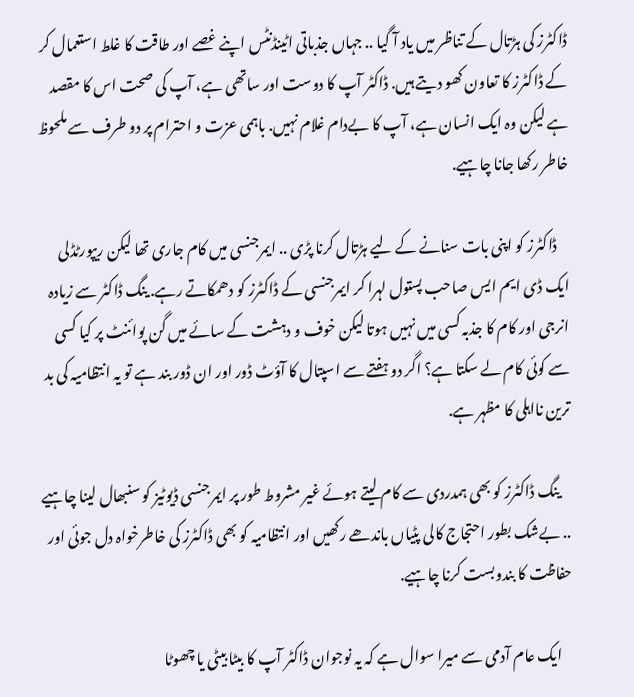ڈاکٹرز کی ہڑتال کے تناظر میں یاد آ گیا .. جہاں جذباتی اٹینڈنٹس اپنے غصے اور طاقت کا غلط استعمال کر کے ڈاکٹرز کا تعاون کھو دیتے ہیں. ڈاکٹر آپ کا دوست اور ساتھی ہے، آپ کی صحت اس کا مقصد ہے لیکن وہ ایک انسان ہے، آپ کا بےدام غلام نہیں. باہمی عزت و احترام پر دو طرف سے ملحوظ خاطر رکھا جانا چاہیے.

    ڈاکٹرز کو اپنی بات سنانے کے لیے ہڑتال کرنا پڑی .. ایمرجنسی میں کام جاری تھا لیکن ریپورٹڈلی ایک ڈی ایم ایس صاحب پستول لہرا کر ایمرجنسی کے ڈاکٹرز کو دھمکاتے رہے. ینگ ڈاکٹر سے زیادہ انرجی اور کام کا جذبہ کسی میں نہیں ہوتا لیکن خوف و دہشت کے سائے میں گن پوائنٹ پر کیا کسی سے کوئی کام لے سکتا ہے؟ اگر دو ہفتے سے اسپتال کا آؤٹ ڈور اور ان ڈور بند ہے تو یہ انتظامیہ کی بد ترین نااہلی کا مظہر ہے.

    ینگ ڈاکٹرز کو بھی ہمدردی سے کام لیتے ہوئے غیر مشروط طور پر ایمرجنسی ڈیوٹیز کو سنبھال لینا چاہیے .. بےشک بطور احتجاج کالی پٹیاں باندھے رکھیں اور انتظامیہ کو بھی ڈاکٹرز کی خاطرخواہ دل جوئی اور حفاظت کا بندوبست کرنا چاہیے.

    ایک عام آدمی سے میرا سوال ہے کہ یہ نوجوان ڈاکٹر آپ کا بیٹا بیٹی یا چھوٹا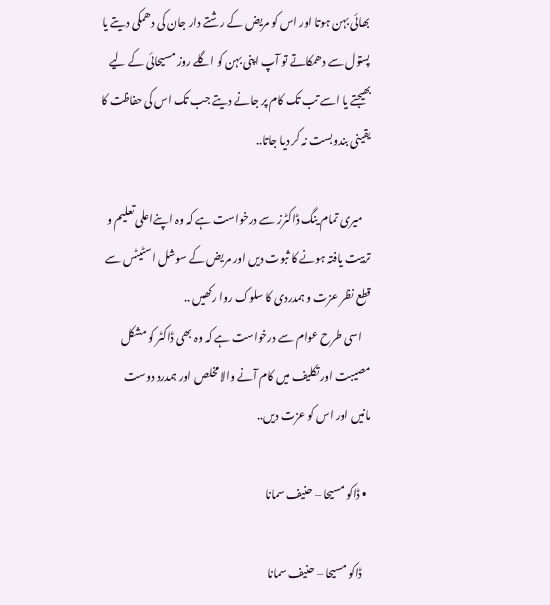بھائی بہن ہوتا اور اس کو مریض کے رشتے دار جان کی دھمکی دیتے یا پستول سے دھمکاتے تو آپ اپنی بہن کو اگلے روز مسیحائی کے لیے بھیجتے یا اسے تب تک کام پر جانے دیتے جب تک اس کی حفاظت کا یقینی بندوبست نہ کر دیا جاتا..

    میری تمام ینگ ڈاکٹرز سے درخواست ہے کہ وہ اپنےاعلی تعلیم و تربیت یافتہ ہونے کا ثبوت دیں اور مریض کے سوشل اسٹیٹس سے قطع نظر عزت و ہمدردی کا سلوک روا رکھیں ..
    اسی طرح عوام سے درخواست ہے کہ وہ بھی ڈاکٹر کو مشکل مصیبت اور تکلیف میں کام آنے والا مخلص اور ہمدرد دوست مانیں اور اس کو عزت دیں..

  • ڈاکو مسیحا – حنیف سمانا

    ڈاکو مسیحا – حنیف سمانا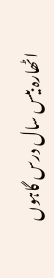اٹھارہ بیس سال درس گاہوں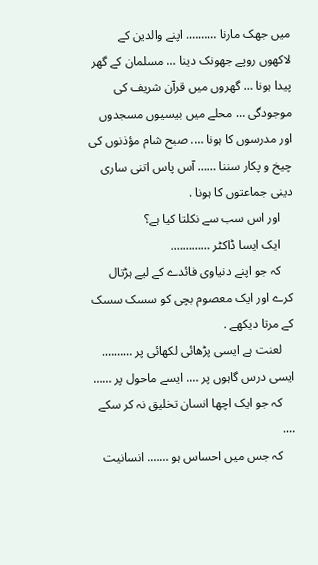میں جھک مارنا ………. اپنے والدین کے لاکھوں روپے جھونک دینا … مسلمان کے گھر پیدا ہونا … گھروں میں قرآن شریف کی موجودگی … محلے میں بیسیوں مسجدوں اور مدرسوں کا ہونا …. صبح شام مؤذنوں کی چیخ و پکار سننا …… آس پاس اتنی ساری دینی جماعتوں کا ہونا .
    اور اس سب سے نکلتا کیا ہے؟
    ایک ایسا ڈاکٹر ………….
    کہ جو اپنے دنیاوی فائدے کے لیے ہڑتال کرے اور ایک معصوم بچی کو سسک سسک کے مرتا دیکھے .
    لعنت ہے ایسی پڑھائی لکھائی پر ………. ایسی درس گاہوں پر …. ایسے ماحول پر ……
    کہ جو ایک اچھا انسان تخلیق نہ کر سکے ….
    کہ جس میں احساس ہو ……. انسانیت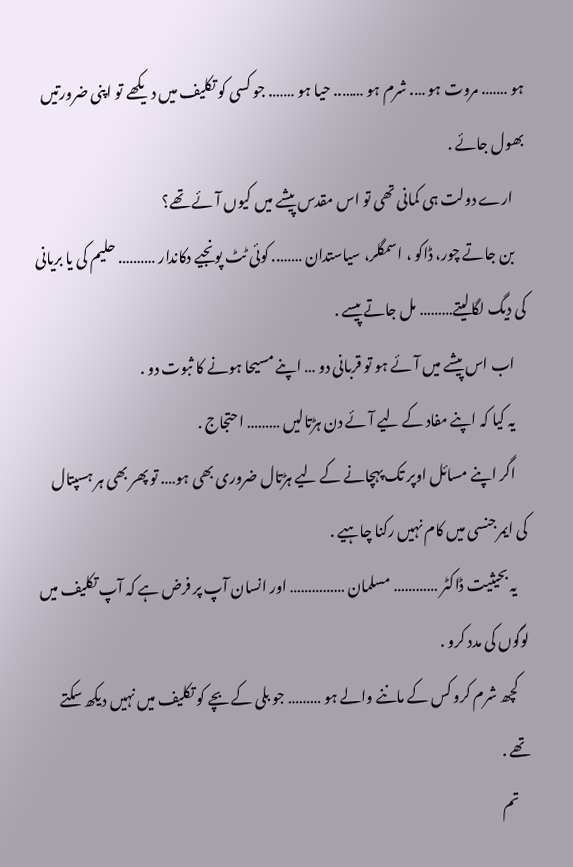ہو ……. مروت ہو …. شرم ہو …….. حیا ہو ……. جو کسی کو تکلیف میں دیکھے تو اپنی ضرورتیں بھول جائے .
    ارے دولت ہی کمانی تھی تو اس مقدس پیشے میں کیوں آئے تھے؟
    بن جاتے چور، ڈاکو ، اسمگلر، سیاستدان …….. کوئی ٹٹ پونجیے دکاندار ………. حلیم کی یا بریانی کی دیگ لگالیتے……… مل جاتے پیسے .
    اب اس پیشے میں آئے ہو تو قربانی دو … اپنے مسیحا ہونے کا ثبوت دو .
    یہ کیا کہ اپنے مفاد کے لیے آئے دن ہڑتالیں ……… احتجاج .
    اگر اپنے مسائل اوپر تک پہچانے کے لیے ہڑتال ضروری بھی ہو…. تو پھر بھی ہر ہسپتال کی ایمرجنسی میں کام نہیں رکنا چاہیے .
    یہ بحیثیت ڈاکٹر ………… مسلمان …………… اور انسان آپ پر فرض ہے کہ آپ تکلیف میں لوگوں کی مدد کرو .
    کچھ شرم کرو کس کے ماننے والے ہو ……… جو بلی کے بچے کو تکلیف میں نہیں دیکھ سکتے تھے .
    تم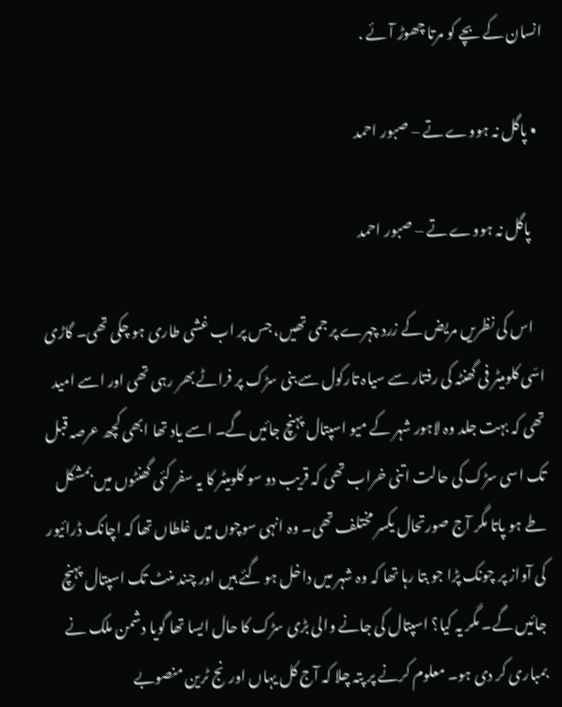انسان کے بچے کو مرتا چھوڑ آئے .

  • پاگل نہ ہووے تے – صبور احمد

    پاگل نہ ہووے تے – صبور احمد

    اس کی نظریں مریض کے زرد چہرے پر جمی تھیں، جس پر اب غشی طاری ہو چکی تھی۔ گاڑی اسّی کلومیٹر فی گھنٹہ کی رفتار سے سیاہ تارکول سے بنی سڑک پر فراٹے بھر رہی تھی اور اسے امید تھی کہ بہت جلد وہ لاہور شہر کے میو اسپتال پہنچ جائیں گے۔ اسے یاد تھا ابھی کچھ عرصہ قبل تک اسی سڑک کی حالت اتنی خراب تھی کہ قریب دو سو کلومیٹر کا یہ سفر کئی گھنٹوں میں بمشکل طے ہو پاتا مگر آج صورتحال یکسر مختلف تھی۔ وہ انہی سوچوں میں غلطاں تھا کہ اچانک ڈرائیور کی آواز پر چونک پڑا جو بتا رہا تھا کہ وہ شہر میں داخل ہو گئے ہیں اور چند منٹ تک اسپتال پہنچ جائیں گے۔ مگر یہ کیا؟ اسپتال کی جانے والی بڑی سڑک کا حال ایسا تھا گویا دشمن ملک نے بمباری کر دی ہو۔ معلوم کرنے پر پتہ چلا کہ آج کل یہاں اورنج ٹرین منصوبے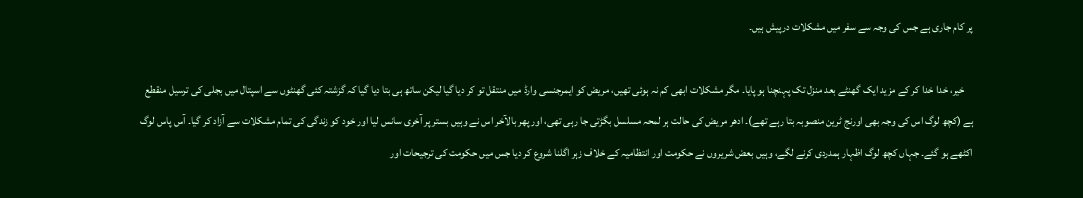پر کام جاری ہے جس کی وجہ سے سفر میں مشکلات درپیش ہیں۔

    خیر، خدا خدا کر کے مزید ایک گھنٹے بعد منزل تک پہنچنا ہو پایا۔ مگر مشکلات ابھی کم نہ ہوئی تھیں، مریض کو ایمرجنسی وارڈ میں منتقل تو کر دیا گیا لیکن ساتھ ہی بتا دیا گیا کہ گزشتہ کئی گھنٹوں سے اسپتال میں بجلی کی ترسیل منقطع ہے (کچھ لوگ اس کی وجہ بھی اورنج ٹرین منصوبہ بتا رہے تھے)۔ ادھر مریض کی حالت ہر لمحہ مسلسل بگڑتی جا رہی تھی، اور پھر بالآخر اس نے وہیں بستر پر آخری سانس لیا اور خود کو زندگی کی تمام مشکلات سے آزاد کر گیا۔ آس پاس لوگ اکٹھے ہو گئے۔ جہاں کچھ لوگ اظہار ہمدردی کرنے لگے، وہیں بعض شریروں نے حکومت اور انتظامیہ کے خلاف زہر اگلنا شروع کر دیا جس میں حکومت کی ترجیحات اور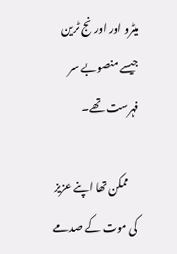میٹرو اور اورنج ٹرین جیسے منصوبے سر فہرست تھے۔

    ممکن تھا اپنے عزیز کی موت کے صدمے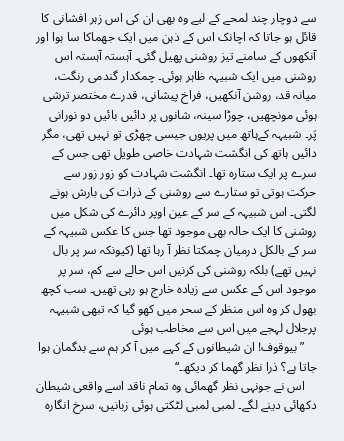سے دوچار چند لمحے کے لیے وہ بھی ان کی اس زہر افشانی کا قائل ہو جاتا کہ اچانک اس کے ذہن میں ایک جھماکا سا ہوا اور آنکھوں کے سامنے تیز روشنی پھیل گئی۔ آہستہ آہستہ اس روشنی میں ایک شبیہہ ظاہر ہوئی۔ چمکدار گندمی رنگت، میانہ قد، روشن آنکھیں، فراخ پیشانی، قدرے مختصر ترشی ہوئی مونچھیں، چوڑا سینہ، شانوں پر دائیں بائیں دو نورانی پَر۔ شبیہہ کےہاتھ میں پریوں جیسی چھڑی تو نہیں تھی، مگر دائیں ہاتھ کی انگشت شہادت خاصی طویل تھی جس کے سرے پر ایک ستارہ تھا۔ انگشت شہادت کو زور زور سے حرکت ہوتی تو ستارے سے روشنی کے ذرات کی بارش ہونے لگتی۔ اس شبیہہ کے سر کے عین اوپر دائرے کی شکل میں روشنی کا ایک حالہ بھی موجود تھا جس کا عکس شبیہہ کے سر کے بالکل درمیان چمکتا نظر آ رہا تھا (کیونکہ سر پر بال نہیں تھے) بلکہ روشنی کی کرنیں اس حالے سے کم، سر پر موجود اس کے عکس سے زیادہ خارج ہو رہی تھیں۔ سب کچھ بھول کر وہ اس منظر کے سحر میں کھو گیا کہ تبھی شبیہہ پرجلال لہجے میں اس سے مخاطب ہوئی
    ”بیوقوف! ان شیطانوں کے کہے میں آ کر ہم سے بدگمان ہوا جاتا ہے؟ ذرا نظر گھما کر دیکھ۔“
    اس نے جونہی نظر گھمائی وہ تمام ناقد اسے واقعی شیطان دکھائی دینے لگے۔ لمبی لمبی لٹکتی ہوئی زبانیں، سرخ انگارہ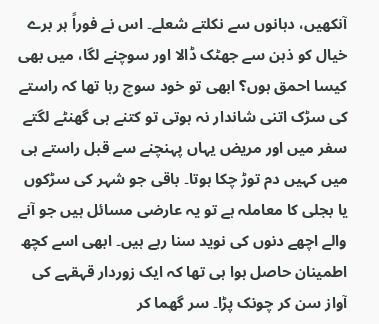آنکھیں، دہانوں سے نکلتے شعلے۔ اس نے فوراً ہر برے خیال کو ذہن سے جھٹک ڈالا اور سوچنے لگا، میں بھی کیسا احمق ہوں؟ ابھی تو خود سوچ رہا تھا کہ راستے کی سڑک اتنی شاندار نہ ہوتی تو کتنے ہی گھنٹے لگتے سفر میں اور مریض یہاں پہنچنے سے قبل راستے ہی میں کہیں دم توڑ چکا ہوتا۔ باقی جو شہر کی سڑکوں یا بجلی کا معاملہ ہے تو یہ عارضی مسائل ہیں جو آنے والے اچھے دنوں کی نوید سنا رہے ہیں۔ ابھی اسے کچھ اطمینان حاصل ہوا ہی تھا کہ ایک زوردار قہقہے کی آواز سن کر چونک پڑا۔ سر گھما کر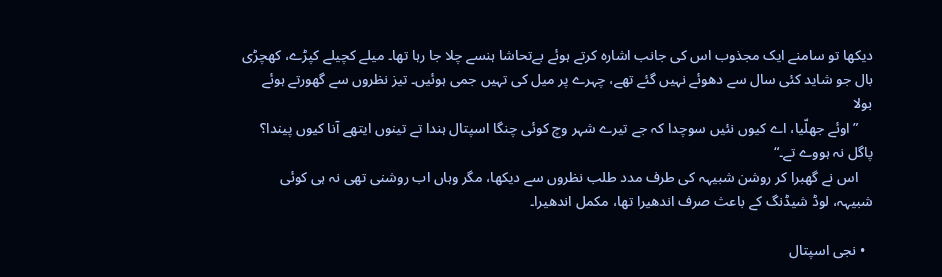دیکھا تو سامنے ایک مجذوب اس کی جانب اشارہ کرتے ہوئے بےتحاشا ہنسے چلا جا رہا تھا۔ میلے کچیلے کپڑے، کھچڑی بال جو شاید کئی سال سے دھوئے نہیں گئے تھے، چہرے پر میل کی تہیں جمی ہوئیں۔ تیز نظروں سے گھورتے ہوئے بولا
    ”اوئے جھلّیا، اے کیوں نئیں سوچدا کہ جے تیرے شہر وچ کوئی چنگا اسپتال ہندا تے تینوں ایتھے آنا کیوں پیندا؟ پاگل نہ ہووے تے۔“
    اس نے گھبرا کر روشن شبیہہ کی طرف مدد طلب نظروں سے دیکھا، مگر وہاں اب روشنی تھی نہ ہی کوئی شبیہہ، لوڈ شیڈنگ کے باعث صرف اندھیرا تھا، مکمل اندھیرا۔

  • نجی اسپتال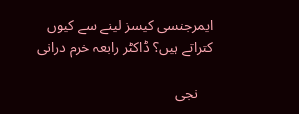ایمرجنسی کیسز لینے سے کیوں کتراتے ہیں؟ ڈاکٹر رابعہ خرم درانی

    نجی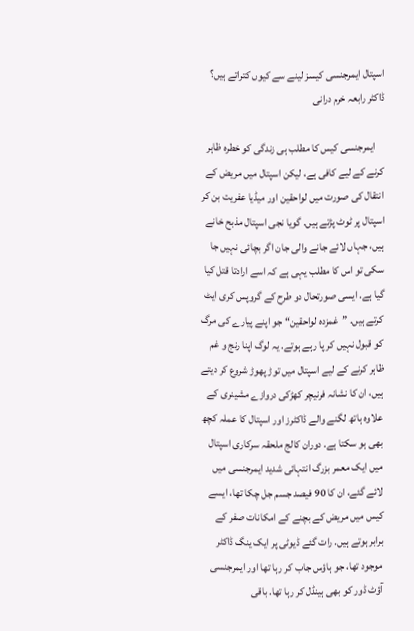اسپتال ایمرجنسی کیسز لینے سے کیوں کتراتے ہیں؟ ڈاکٹر رابعہ خرم درانی

    ایمرجنسی کیس کا مطلب ہی زندگی کو خطرہ ظاہر کرنے کے لیے کافی ہے، لیکن اسپتال میں مریض کے انتقال کی صورت میں لواحقین اور میڈیا عفریت بن کر اسپتال پر ٹوٹ پڑتے ہیں. گویا نجی اسپتال مذبح خانے ہیں، جہاں لائے جانے والی جان اگر بچائی نہیں جا سکی تو اس کا مطلب یہی ہے کہ اسے ارادتا قتل کیا گیا ہے. ایسی صورتحال دو طرح کے گروپس کری ایٹ کرتے ہیں. ”غمزدہ لواحقین“ جو اپنے پیارے کی مرگ کو قبول نہیں کر پا رہے ہوتے. یہ لوگ اپنا رنج و غم ظاہر کرنے کے لیے اسپتال میں توڑ پھوڑ شروع کر دیتے ہیں، ان کا نشانہ فرنیچر کھڑکی دروازے مشینری کے علاوہ ہاتھ لگنے والے ڈاکٹرز اور اسپتال کا عملہ کچھ بھی ہو سکتا ہے. دوران کالج ملحقہ سرکاری اسپتال میں ایک معمر بزرگ انتہائی شدید ایمرجنسی میں لائے گئے، ان کا 90 فیصد جسم جل چکا تھا، ایسے کیس میں مریض کے بچنے کے امکانات صفر کے برابر ہوتے ہیں. رات گئے ڈیوٹی پر ایک ینگ ڈاکٹر موجود تھا، جو ہاؤس جاب کر رہا تھا اور ایمرجنسی آؤٹ ڈور کو بھی ہینڈل کر رہا تھا. باقی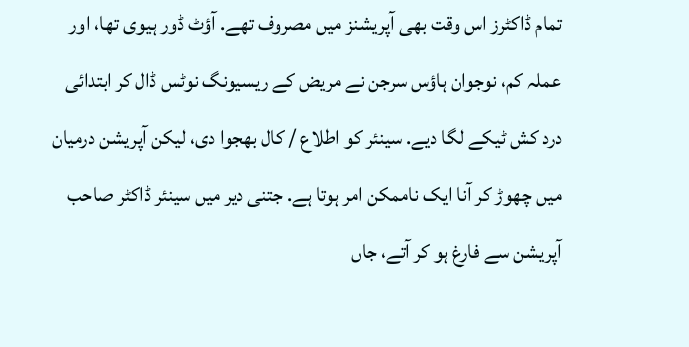تمام ڈاکٹرز اس وقت بھی آپریشنز میں مصروف تھے. آؤٹ ڈور ہیوی تھا، اور عملہ کم، نوجوان ہاؤس سرجن نے مریض کے ریسیونگ نوٹس ڈال کر ابتدائی درد کش ٹیکے لگا دیے. سینئر کو اطلاع / کال بھجوا دی، لیکن آپریشن درمیان میں چھوڑ کر آنا ایک ناممکن امر ہوتا ہے. جتنی دیر میں سینئر ڈاکٹر صاحب آپریشن سے فارغ ہو کر آتے، جاں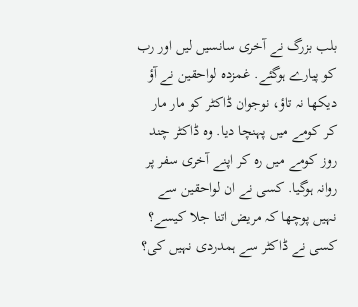بلب بزرگ نے آخری سانسیں لیں اور رب کو پیارے ہوگئے. غمزدہ لواحقین نے آؤ دیکھا نہ تاؤ، نوجوان ڈاکٹر کو مار مار کر کومے میں پہنچا دیا. وہ ڈاکٹر چند روز کومے میں رہ کر اپنے آخری سفر پر روانہ ہوگیا. کسی نے ان لواحقین سے نہیں پوچھا کہ مریض اتنا جلا کیسے؟ کسی نے ڈاکٹر سے ہمدردی نہیں کی؟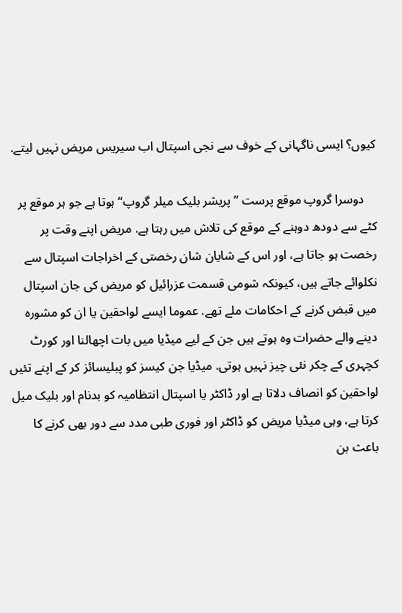کیوں؟ ایسی ناگہانی کے خوف سے نجی اسپتال اب سیریس مریض نہیں لیتے.

    دوسرا گروپ موقع پرست ”پریشر بلیک میلر گروپ“ ہوتا ہے جو ہر موقع پر کٹے سے دودھ دوہنے کے موقع کی تلاش میں رہتا ہے. مریض اپنے وقت پر رخصت ہو جاتا ہے، اور اس کے شایان شان رخصتی کے اخراجات اسپتال سے نکلوائے جاتے ہیں، کیونکہ شومی قسمت عزرائیل کو مریض کی جان اسپتال میں قبض کرنے کے احکامات ملے تھے. عموما ایسے لواحقین یا ان کو مشورہ دینے والے حضرات وہ ہوتے ہیں جن کے لیے میڈیا میں بات اچھالنا اور کورٹ کچہری کے چکر نئی چیز نہیں ہوتی. میڈیا جن کیسز کو پبلیسائز کر کے اپنے تئیں لواحقین کو انصاف دلاتا ہے اور ڈاکٹر یا اسپتال انتظامیہ کو بدنام اور بلیک میل کرتا ہے، وہی میڈیا مریض کو ڈاکٹر اور فوری طبی مدد سے دور بھی کرنے کا باعث بن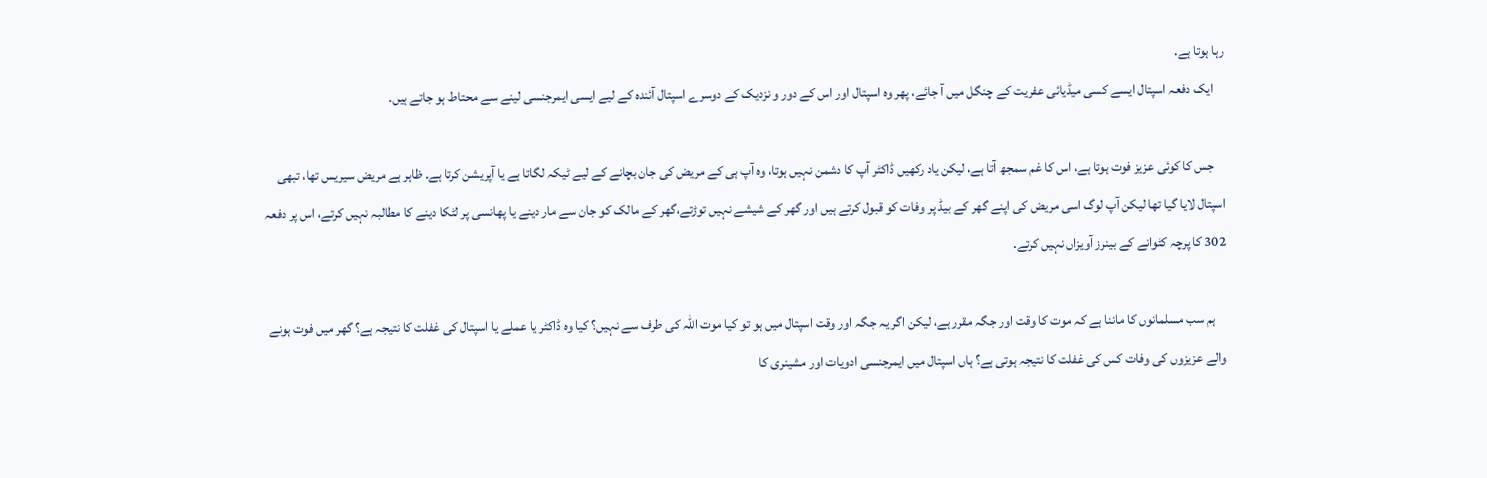رہا ہوتا ہے.
    ایک دفعہ اسپتال ایسے کسی میڈیائی عفریت کے چنگل میں آ جائے، پھر وہ اسپتال اور اس کے دور و نزدیک کے دوسرے اسپتال آئندہ کے لیے ایسی ایمرجنسی لینے سے محتاط ہو جاتے ہیں.

    جس کا کوئی عزیز فوت ہوتا ہے، اس کا غم سمجھ آتا ہے، لیکن یاد رکھیں ڈاکٹر آپ کا دشمن نہیں ہوتا، وہ آپ ہی کے مریض کی جان بچانے کے لیے ٹیکہ لگاتا ہے یا آپریشن کرتا ہے. ظاہر ہے مریض سیریس تھا، تبھی اسپتال لایا گیا تھا لیکن آپ لوگ اسی مریض کی اپنے گھر کے بیڈ پر وفات کو قبول کرتے ہیں اور گھر کے شیشے نہیں توڑتے،گھر کے مالک کو جان سے مار دینے یا پھانسی پر لٹکا دینے کا مطالبہ نہیں کرتے، اس پر دفعہ 302 کا پرچہ کٹوانے کے بینرز آویزاں نہیں کرتے.

    ہم سب مسلمانوں کا ماننا ہے کہ موت کا وقت اور جگہ مقرر ہے، لیکن اگر یہ جگہ اور وقت اسپتال میں ہو تو کیا موت اللہ کی طرف سے نہیں؟ کیا وہ ڈاکٹر یا عملے یا اسپتال کی غفلت کا نتیجہ ہے؟ گھر میں فوت ہونے والے عزیزوں کی وفات کس کی غفلت کا نتیجہ ہوتی ہے؟ ہاں اسپتال میں ایمرجنسی ادویات اور مشینری کا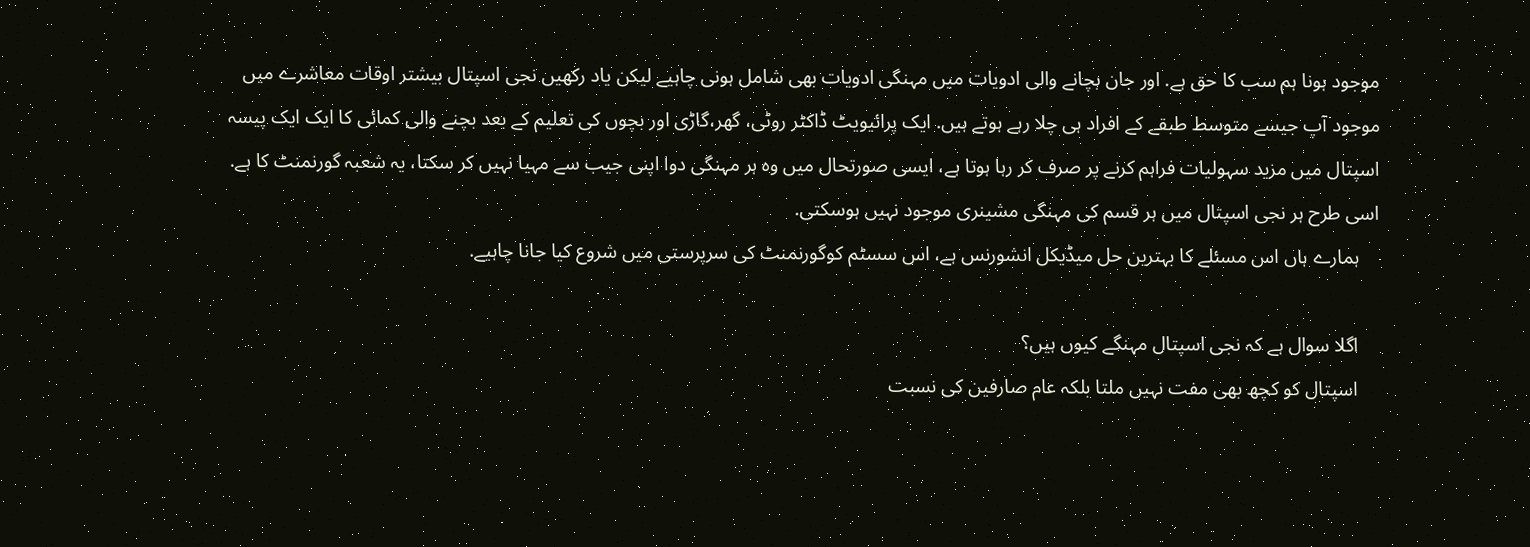موجود ہونا ہم سب کا حق ہے. اور جان بچانے والی ادویات میں مہنگی ادویات بھی شامل ہونی چاہیے لیکن یاد رکھیں نجی اسپتال بیشتر اوقات معاشرے میں موجود آپ جیسے متوسط طبقے کے افراد ہی چلا رہے ہوتے ہیں. ایک پرائیویٹ ڈاکٹر روٹی، گھر،گاڑی اور بچوں کی تعلیم کے بعد بچنے والی کمائی کا ایک ایک پیسہ اسپتال میں مزید سہولیات فراہم کرنے پر صرف کر رہا ہوتا ہے، ایسی صورتحال میں وہ ہر مہنگی دوا اپنی جیب سے مہیا نہیں کر سکتا، یہ شعبہ گورنمنٹ کا ہے. اسی طرح ہر نجی اسپتال میں ہر قسم کی مہنگی مشینری موجود نہیں ہوسکتی.
    ہمارے ہاں اس مسئلے کا بہترین حل میڈیکل انشورنس ہے، اس سسٹم کوگورنمنٹ کی سرپرستی میں شروع کیا جانا چاہیے.

    اگلا سوال ہے کہ نجی اسپتال مہنگے کیوں ہیں؟
    اسپتال کو کچھ بھی مفت نہیں ملتا بلکہ عام صارفین کی نسبت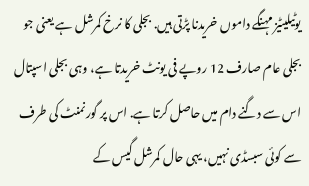یوٹیلیٹیز مہنگے داموں خریدنا پڑتی ہیں. بجلی کا نرخ کمرشل ہے یعنی جو بجلی عام صارف 12 روپے فی یونٹ خریدتا ہے، وہی بجلی اسپتال اس سے دگنے دام میں حاصل کرتا ہے. اس پر گورنمنٹ کی طرف سے کوئی سبسڈی نہیں، یہی حال کمرشل گیس کے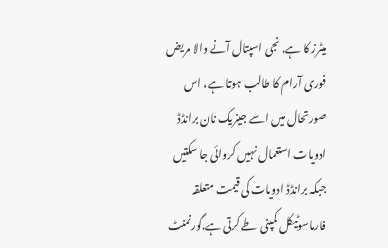میٹرز کا ہے. نجی اسپتال آنے والا مریض فوری آرام کا طالب ہوتا ہے، اس صورتحال میں اسے جینریک نان برانڈڈ ادویات استعمال نہیں کروائی جا سکتیں جبکہ برانڈڈ ادویات کی قیمت متعلقہ فارماسوٹیکل کمپنی طے کرتی ہے.گورنمنٹ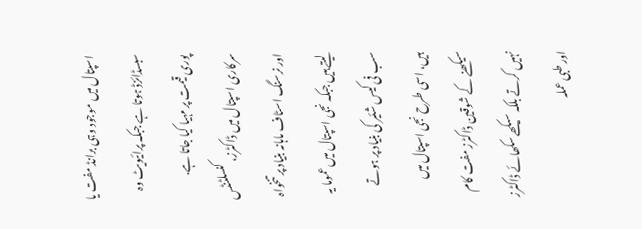اسپتال میں موجود وہی برانڈ مفت یا سبسڈائزڈ ہوتا ہے جبکہ پرائیویٹ وہ پوری قیمت پر مہیا کیا جاتا ہے. سرکاری اسپتال میں ڈاکٹرز، کنسلٹنٹس اور نرسنگ اسٹاف ماہانہ بنیاد پر تنخواہ لیتے ہیں جبکہ نجی اسپتال میں عموما یہ سب فی کیس شئیر کی بنیاد پر ہوتے ہیں، اسی طرح نجی اسپتال میں سیکھنے کے شوقین ڈاکٹرز مفت کام نہیں کرتے بلکہ سیکھے سکھائے ڈاکٹرز اور طبی عملہ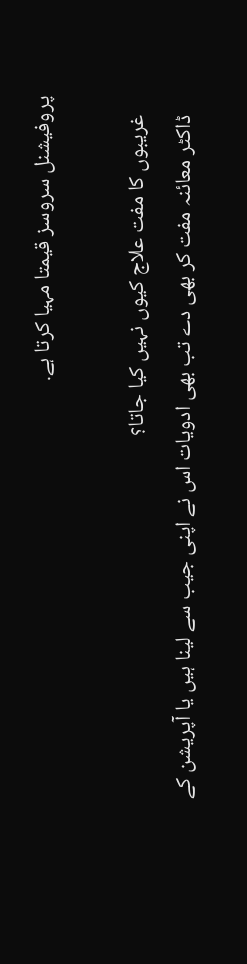پروفیشنل سروسز قیمتا مہیا کرتا ہے.

    غریبوں کا مفت علاج کیوں نہیں کیا جاتا؟
    ڈاکٹر معائنہ مفت کر بھی دے تب بھی ادویات اس نے اپنی جیب سے لینا ہیں یا آپریشن کے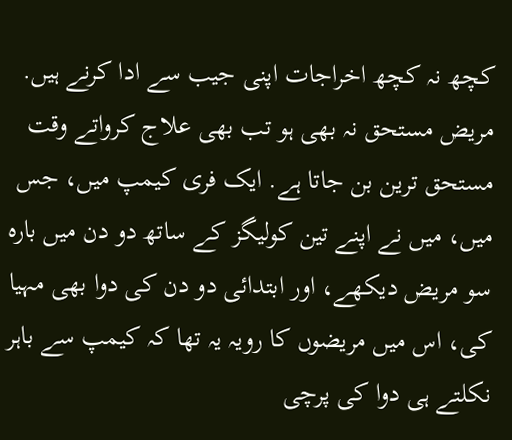کچھ نہ کچھ اخراجات اپنی جیب سے ادا کرنے ہیں. مریض مستحق نہ بھی ہو تب بھی علاج کرواتے وقت مستحق ترین بن جاتا ہے. ایک فری کیمپ میں، جس میں، میں نے اپنے تین کولیگز کے ساتھ دو دن میں بارہ سو مریض دیکھے، اور ابتدائی دو دن کی دوا بھی مہیا کی، اس میں مریضوں کا رویہ یہ تھا کہ کیمپ سے باہر نکلتے ہی دوا کی پرچی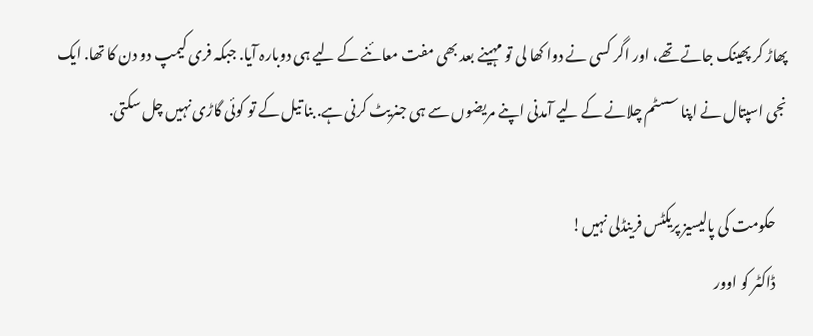پھاڑ کر پھینک جاتے تھے، اور اگر کسی نے دوا کھا لی تو مہینے بعد بھی مفت معائنے کے لیے ہی دوبارہ آیا. جبکہ فری کیمپ دو دن کا تھا. ایک نجی اسپتال نے اپنا سسٹم چلانے کے لیے آمدنی اپنے مریضوں سے ہی جنریٹ کرنی ہے. بنا تیل کے تو کوئی گاڑی نہیں چل سکتی.

    حکومت کی پالیسیز پریکٹس فرینڈلی نہیں!
    ڈاکٹر کو اوور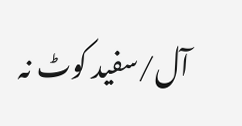آل/سفید کوٹ نہ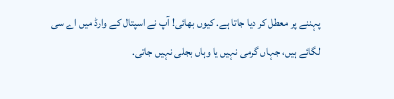پہننے پر معطل کر دیا جاتا ہے. کیوں بھائی! آپ نے اسپتال کے وارڈ میں اے سی لگائے ہیں، جہاں گرمی نہیں یا وہاں بجلی نہیں جاتی.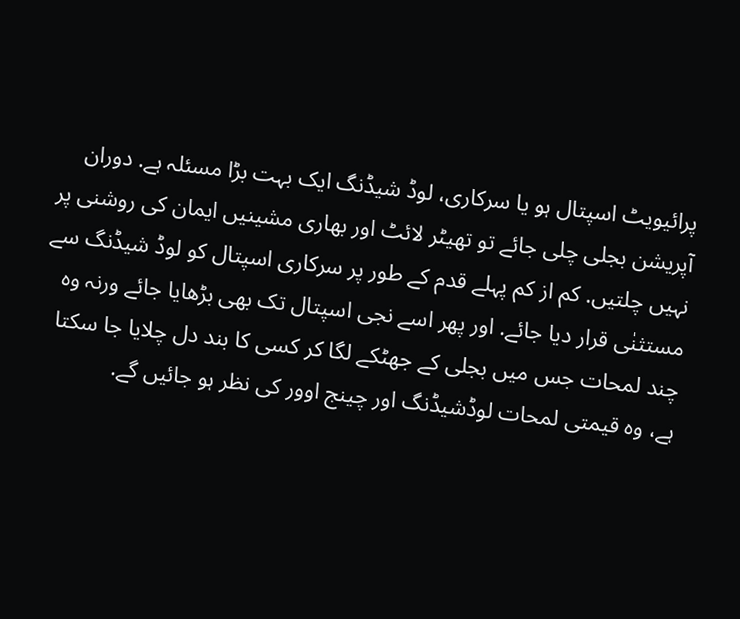پرائیویٹ اسپتال ہو یا سرکاری، لوڈ شیڈنگ ایک بہت بڑا مسئلہ ہے. دوران آپریشن بجلی چلی جائے تو تھیٹر لائٹ اور بھاری مشینیں ایمان کی روشنی پر نہیں چلتیں. کم از کم پہلے قدم کے طور پر سرکاری اسپتال کو لوڈ شیڈنگ سے مستثنٰی قرار دیا جائے. اور پھر اسے نجی اسپتال تک بھی بڑھایا جائے ورنہ وہ چند لمحات جس میں بجلی کے جھٹکے لگا کر کسی کا بند دل چلایا جا سکتا ہے، وہ قیمتی لمحات لوڈشیڈنگ اور چینج اوور کی نظر ہو جائیں گے.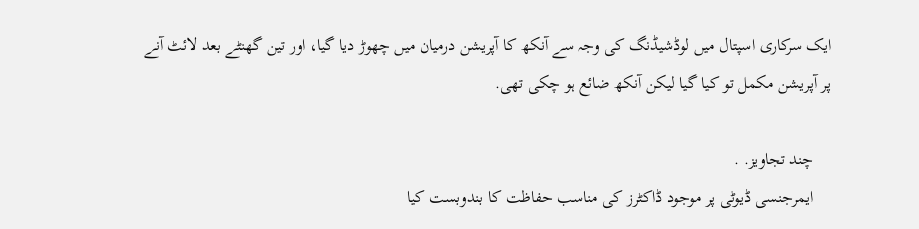ایک سرکاری اسپتال میں لوڈشیڈنگ کی وجہ سے آنکھ کا آپریشن درمیان میں چھوڑ دیا گیا، اور تین گھنٹے بعد لائٹ آنے پر آپریشن مکمل تو کیا گیا لیکن آنکھ ضائع ہو چکی تھی.

    چند تجاویز. .
    ایمرجنسی ڈیوٹی پر موجود ڈاکٹرز کی مناسب حفاظت کا بندوبست کیا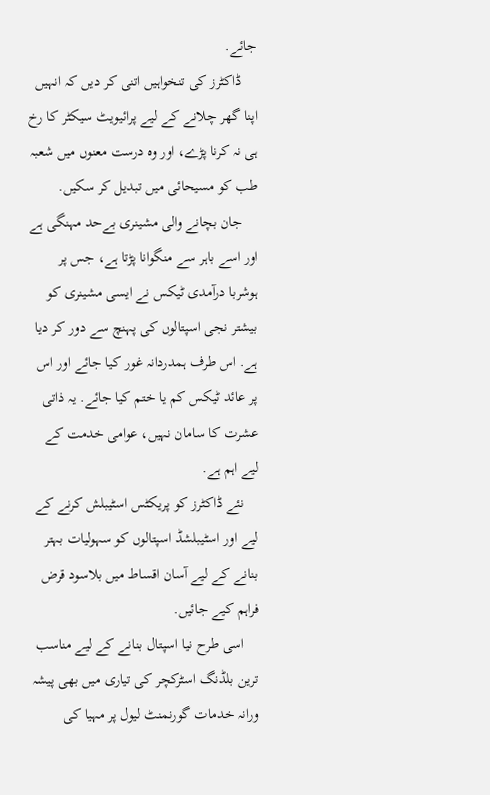جائے.
    ڈاکٹرز کی تنخواہیں اتنی کر دیں کہ انہیں اپنا گھر چلانے کے لیے پرائیویٹ سیکٹر کا رخ ہی نہ کرنا پڑے، اور وہ درست معنوں میں شعبہ طب کو مسیحائی میں تبدیل کر سکیں.
    جان بچانے والی مشینری بےحد مہنگی ہے اور اسے باہر سے منگوانا پڑتا ہے، جس پر ہوشربا درآمدی ٹیکس نے ایسی مشینری کو بیشتر نجی اسپتالوں کی پہنچ سے دور کر دیا ہے. اس طرف ہمدردانہ غور کیا جائے اور اس پر عائد ٹیکس کم یا ختم کیا جائے. یہ ذاتی عشرت کا سامان نہیں، عوامی خدمت کے لیے اہم ہے.
    نئے ڈاکٹرز کو پریکٹس اسٹیبلش کرنے کے لیے اور اسٹیبلشڈ اسپتالوں کو سہولیات بہتر بنانے کے لیے آسان اقساط میں بلاسود قرض فراہم کیے جائیں.
    اسی طرح نیا اسپتال بنانے کے لیے مناسب ترین بلڈنگ اسٹرکچر کی تیاری میں بھی پیشہ ورانہ خدمات گورنمنٹ لیول پر مہیا کی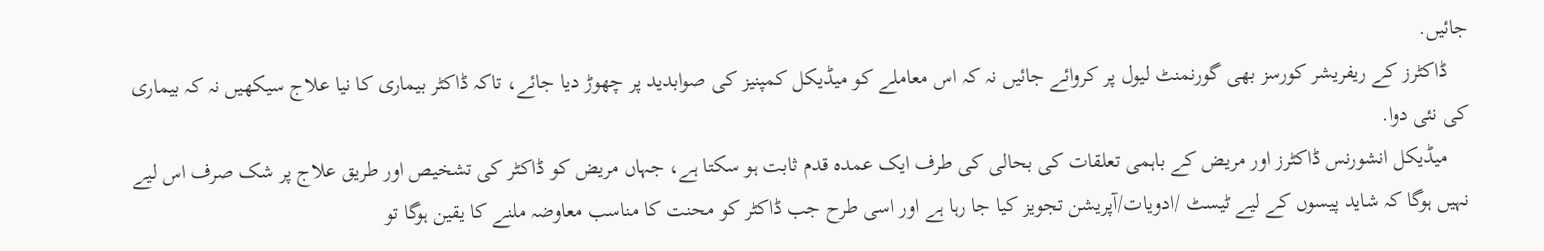جائیں.
    ڈاکٹرز کے ریفریشر کورسز بھی گورنمنٹ لیول پر کروائے جائیں نہ کہ اس معاملے کو میڈیکل کمپنیز کی صوابدید پر چھوڑ دیا جائے، تاکہ ڈاکٹر بیماری کا نیا علاج سیکھیں نہ کہ بیماری کی نئی دوا.
    میڈیکل انشورنس ڈاکٹرز اور مریض کے باہمی تعلقات کی بحالی کی طرف ایک عمدہ قدم ثابت ہو سکتا ہے، جہاں مریض کو ڈاکٹر کی تشخیص اور طریق علاج پر شک صرف اس لیے نہیں ہوگا کہ شاید پیسوں کے لیے ٹیسٹ /ادویات/آپریشن تجویز کیا جا رہا ہے اور اسی طرح جب ڈاکٹر کو محنت کا مناسب معاوضہ ملنے کا یقین ہوگا تو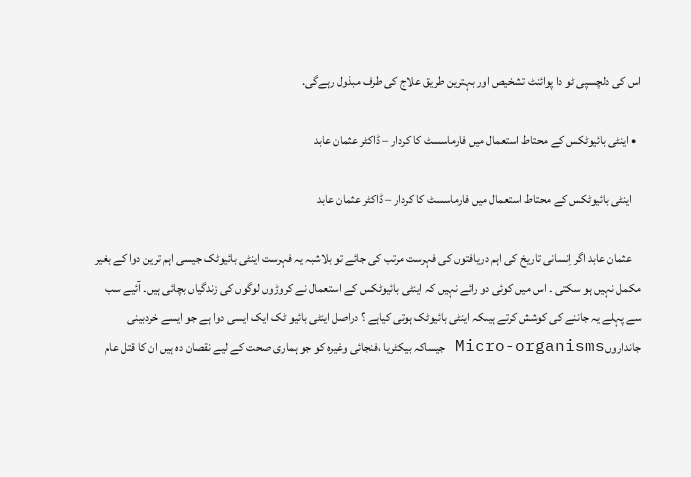اس کی دلچسپی ٹو دا پوائنٹ تشخیص اور بہترین طریق علاج کی طرف مبذول رہےگی.

  • اینٹی بائیوٹکس کے محتاط استعمال میں فارماسسٹ کا کردار – ڈاکٹر عثمان عابد

    اینٹی بائیوٹکس کے محتاط استعمال میں فارماسسٹ کا کردار – ڈاکٹر عثمان عابد

    عثمان عابد اگر اِنسانی تاریخ کی اہم دریافتوں کی فہرست مرتب کی جائے تو بلاشبہ یہ فہرست اینٹی بائیوٹک جیسی اہم ترین دوا کے بغیر مکمل نہیں ہو سکتی ۔ اس میں کوئی دو رائے نہیں کہ اینٹی بائیوٹکس کے استعمال نے کروڑوں لوگوں کی زندگیاں بچائی ہیں۔ آئیے سب سے پہلے یہ جاننے کی کوشش کرتے ہیںکہ اینٹی بائیوٹک ہوتی کیاہے ؟ دراصل اینٹی بائیو ٹک ایک ایسی دوا ہے جو ایسے خردبینی جانداروںMicro-organisms جیساکہ بیکٹریا ،فنجائی وغیرہ کو جو ہماری صحت کے لیے نقصان دہ ہیں ان کا قتل عام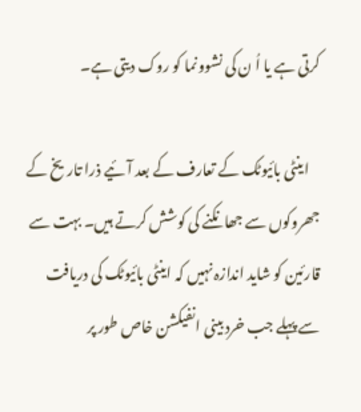کرتی ہے یا اُ ن کی نشوونما کو روک دیتی ہے۔

    اینٹی بائیوٹک کے تعارف کے بعد آئیے ذرا تاریخ کے جھروکوں سے جھانکنے کی کوشش کرتے ہیں۔ بہت سے قارئین کو شاید اندازہ نہیں کہ اینٹی بائیوٹک کی دریافت سے پہلے جب خرد بینی انفیکشن خاص طور پر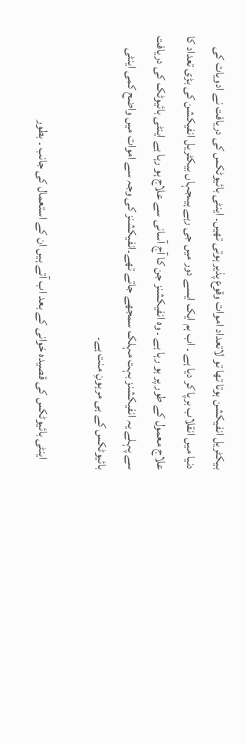بیکٹریل انفیکشن ہوتا تھا تو لاتعداد اموات وقوع پذیر ہوتی تھیں۔ اینٹی بائیوٹکس کی دریافت نے ادویات کی دنیا میں انقلاب برپا کر دیا ہے ۔ اب ہم ایک ایسے دور میں جی رہے ہیںجہاں بیکٹریل انفیکشن کی بڑی تعداد کا علاج معمول کے طور پر ہو رہا ہے ۔ وہ انفیکشنز جن کا آج آسانی سے علاج ہو رہا ہے اینٹی بائیوٹک کی دریافت سے پہلے یہ انفیکشنز بہت مہلک سمجھے جاتے تھے۔انفیکشنز کی وجہ سے اموات میں واضح کمی اینٹی بائیوٹکس کے ہی مرہونِ منت ہے۔

    اینٹی بائیوٹکس کی قصیدہ خوانی کے بعد اب آتے ہیں ان کے استعمال کی جانب ۔ بطور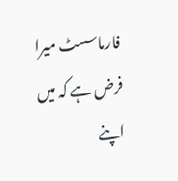فارماسسٹ میرا فرض ہے کہ میں اپنے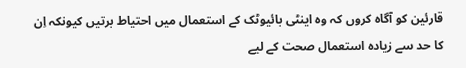قارئین کو آگاہ کروں کہ وہ اینٹی بائیوٹک کے استعمال میں احتیاط برتیں کیونکہ اِن کا حد سے زیادہ استعمال صحت کے لیے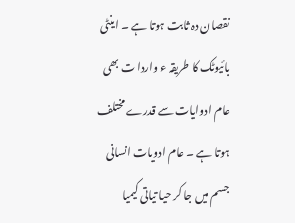نقصان دہ ثابت ہوتا ہے ۔ اینٹی بائیوٹک کا طریقہ ء واردا ت بھی عام ادوایات سے قدرے مختلف ہوتا ہے ۔ عام ادویات انسانی جسم میں جا کر حیا تیاتی کیمیا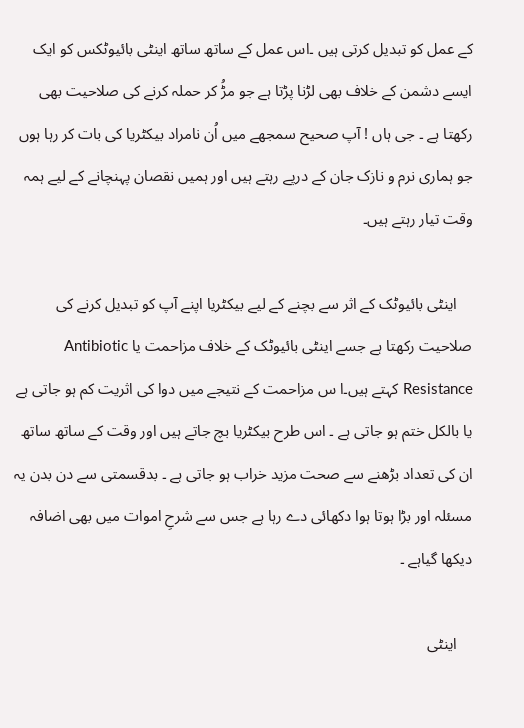کے عمل کو تبدیل کرتی ہیں ۔اس عمل کے ساتھ ساتھ اینٹی بائیوٹکس کو ایک ایسے دشمن کے خلاف بھی لڑنا پڑتا ہے جو مڑُ کر حملہ کرنے کی صلاحیت بھی رکھتا ہے ۔ جی ہاں ! آپ صحیح سمجھے میں اُن نامراد بیکٹریا کی بات کر رہا ہوں جو ہماری نرم و نازک جان کے درپے رہتے ہیں اور ہمیں نقصان پہنچانے کے لیے ہمہ وقت تیار رہتے ہیں۔

    اینٹی بائیوٹک کے اثر سے بچنے کے لیے بیکٹریا اپنے آپ کو تبدیل کرنے کی صلاحیت رکھتا ہے جسے اینٹی بائیوٹک کے خلاف مزاحمت یا Antibiotic Resistance کہتے ہیں۔ا س مزاحمت کے نتیجے میں دوا کی اثریت کم ہو جاتی ہے یا بالکل ختم ہو جاتی ہے ۔ اس طرح بیکٹریا بچ جاتے ہیں اور وقت کے ساتھ ساتھ ان کی تعداد بڑھنے سے صحت مزید خراب ہو جاتی ہے ۔ بدقسمتی سے دن بدن یہ مسئلہ اور بڑا ہوتا ہوا دکھائی دے رہا ہے جس سے شرحِ اموات میں بھی اضافہ دیکھا گیاہے ۔

    اینٹی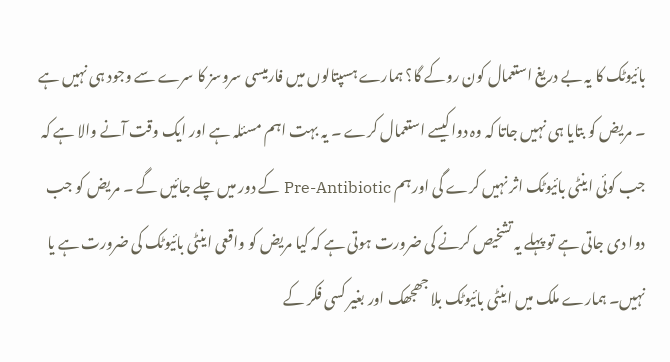بائیوٹک کا یہ بے دریغ استعمال کون روکے گا؟ ہمارے ہسپتالوں میں فارمیسی سروسز کا سرے سے وجود ہی نہیں ہے ۔ مریض کو بتایا ہی نہیں جاتا کہ وہ دواکیسے استعمال کرے ۔ یہ بہت اہم مسئلہ ہے اور ایک وقت آنے والا ہے کہ جب کوئی اینٹی بائیوٹک اثر نہیں کرے گی اور ہم Pre-Antibiotic کے دور میں چلے جائیں گے ۔ مریض کو جب دوا دی جاتی ہے تو پہلے یہ تشخیص کرنے کی ضرورت ہوتی ہے کہ کیا مریض کو واقعی اینٹی بائیوٹک کی ضرورت ہے یا نہیں۔ ہمارے ملک میں اینٹی بائیوٹک بلا جھجھک اور بغیر کسی فکر کے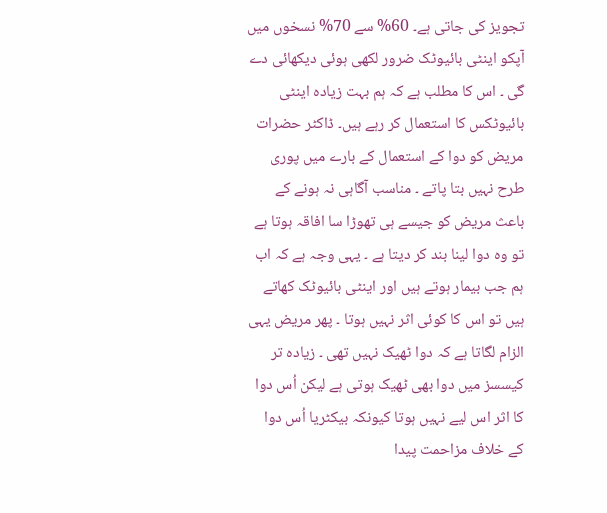تجویز کی جاتی ہے۔ 60% سے 70% نسخوں میں آپکو اینٹی بائیوٹک ضرور لکھی ہوئی دیکھائی دے گی ۔ اس کا مطلب ہے کہ ہم بہت زیادہ اینٹی بائیوٹکس کا استعمال کر رہے ہیں۔ ڈاکٹر حضرات مریض کو دوا کے استعمال کے بارے میں پوری طرح نہیں بتا پاتے ۔ مناسب آگاہی نہ ہونے کے باعث مریض کو جیسے ہی تھوڑا سا افاقہ ہوتا ہے تو وہ دوا لینا بند کر دیتا ہے ۔ یہی وجہ ہے کہ اب ہم جب بیمار ہوتے ہیں اور اینٹی بائیوٹک کھاتے ہیں تو اس کا کوئی اثر نہیں ہوتا ۔ پھر مریض یہی الزام لگاتا ہے کہ دوا ٹھیک نہیں تھی ۔ زیادہ تر کیسسز میں دوا بھی ٹھیک ہوتی ہے لیکن اُس دوا کا اثر اس لیے نہیں ہوتا کیونکہ بیکٹریا اُس دوا کے خلاف مزاحمت پیدا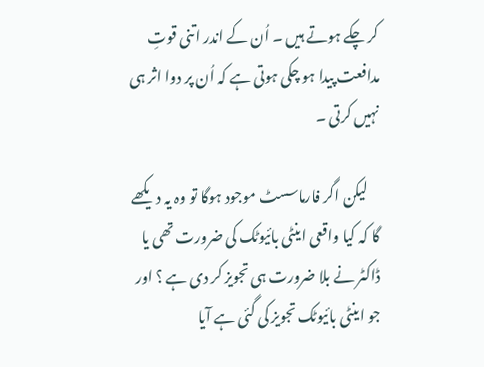کر چکے ہوتے ہیں ۔ اُن کے اندر اتنی قوتِ مدافعت پیدا ہو چکی ہوتی ہے کہ اُن پر دوا اثر ہی نہیں کرتی ۔

    لیکن اگر فارماسسٹ موجود ہوگا تو وہ یہ دیکھے گا کہ کیا واقعی اینٹی بائیوٹک کی ضرورت تھی یا ڈاکٹر نے بلا ضرورت ہی تجویز کر دی ہے ؟ اور جو اینٹی بائیوٹک تجویز کی گئی ہے آیا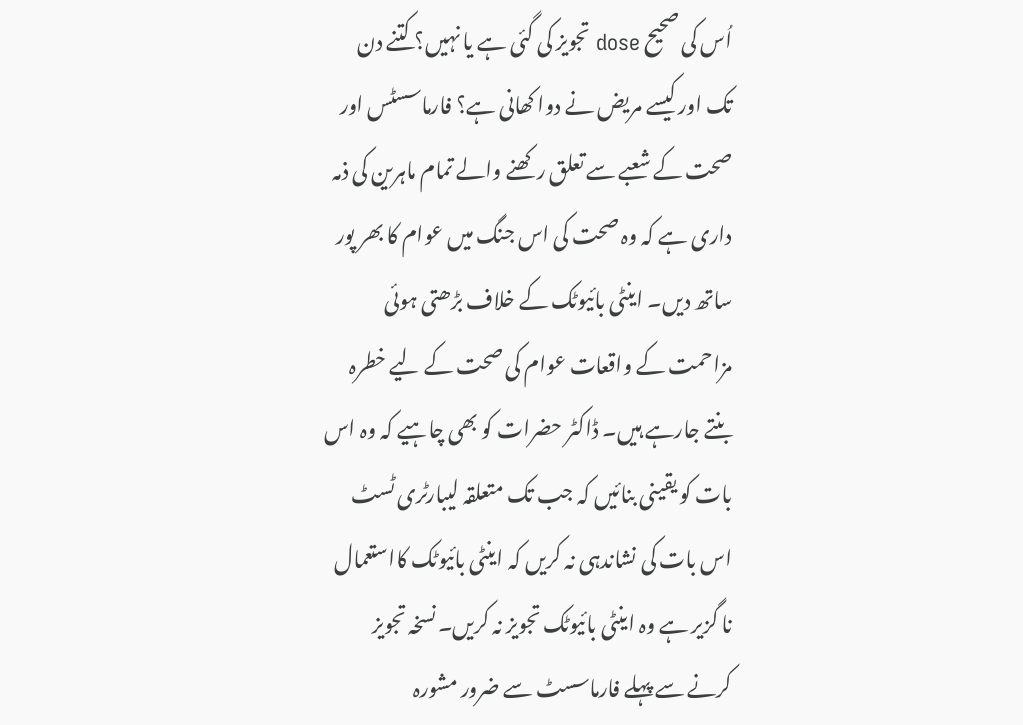اُس کی صحیح dose تجویز کی گئی ہے یا نہیں؟ کتنے دن تک اور کیسے مریض نے دوا کھانی ہے؟ فارماسسٹس اور صحت کے شعبے سے تعلق رکھنے والے تمام ماہرین کی ذمہ داری ہے کہ وہ صحت کی اس جنگ میں عوام کا بھر پور ساتھ دیں۔ اینٹی بائیوٹک کے خلاف بڑھتی ہوئی مزاحمت کے واقعات عوام کی صحت کے لیے خطرہ بنتے جارہے ہیں۔ ڈاکٹر حضرات کو بھی چاہیے کہ وہ اس بات کو یقینی بنائیں کہ جب تک متعلقہ لیبارٹری ٹسٹ اس بات کی نشاندہی نہ کریں کہ اینٹی بائیوٹک کااستعمال نا گزیر ہے وہ اینٹی بائیوٹک تجویز نہ کریں۔ نسخہ تجویز کرنے سے پہلے فارماسسٹ سے ضرور مشورہ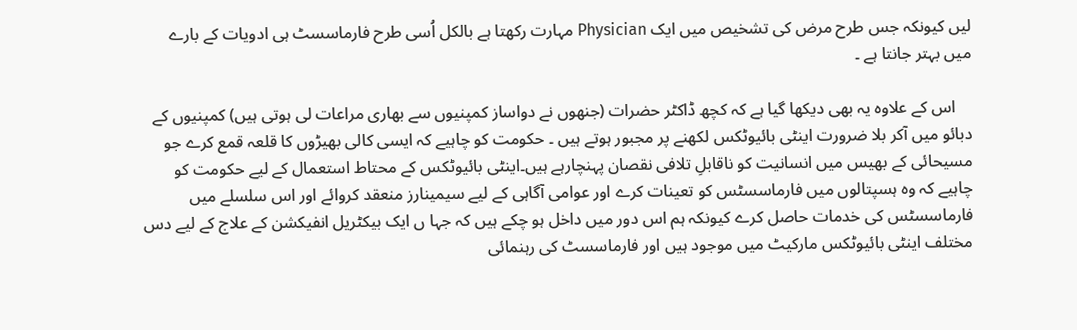لیں کیونکہ جس طرح مرض کی تشخیص میں ایک Physician مہارت رکھتا ہے بالکل اُسی طرح فارماسسٹ ہی ادویات کے بارے میں بہتر جانتا ہے ۔

    اس کے علاوہ یہ بھی دیکھا گیا ہے کہ کچھ ڈاکٹر حضرات (جنھوں نے دواساز کمپنیوں سے بھاری مراعات لی ہوتی ہیں) کمپنیوں کے دبائو میں آکر بلا ضرورت اینٹی بائیوٹکس لکھنے پر مجبور ہوتے ہیں ۔ حکومت کو چاہیے کہ ایسی کالی بھیڑوں کا قلعہ قمع کرے جو مسیحائی کے بھیس میں انسانیت کو ناقابلِ تلافی نقصان پہنچارہے ہیں۔اینٹی بائیوٹکس کے محتاط استعمال کے لیے حکومت کو چاہیے کہ وہ ہسپتالوں میں فارماسسٹس کو تعینات کرے اور عوامی آگاہی کے لیے سیمینارز منعقد کروائے اور اس سلسلے میں فارماسسٹس کی خدمات حاصل کرے کیونکہ ہم اس دور میں داخل ہو چکے ہیں کہ جہا ں ایک بیکٹریل انفیکشن کے علاج کے لیے دس مختلف اینٹی بائیوٹکس مارکیٹ میں موجود ہیں اور فارماسسٹ کی رہنمائی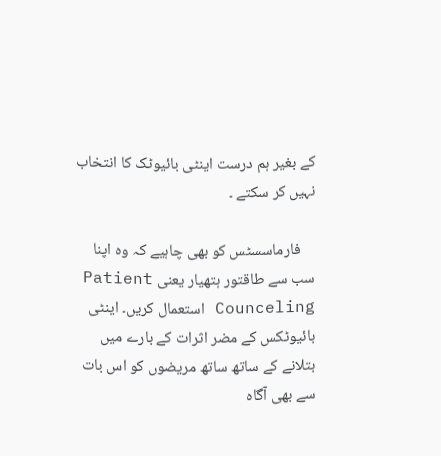کے بغیر ہم درست اینٹی بائیوٹک کا انتخاب نہیں کر سکتے ۔

    فارماسسٹس کو بھی چاہیے کہ وہ اپنا سب سے طاقتور ہتھیار یعنی Patient Counceling استعمال کریں۔ اینٹی بائیوٹکس کے مضر اثرات کے بارے میں بتلانے کے ساتھ ساتھ مریضوں کو اس بات سے بھی آگاہ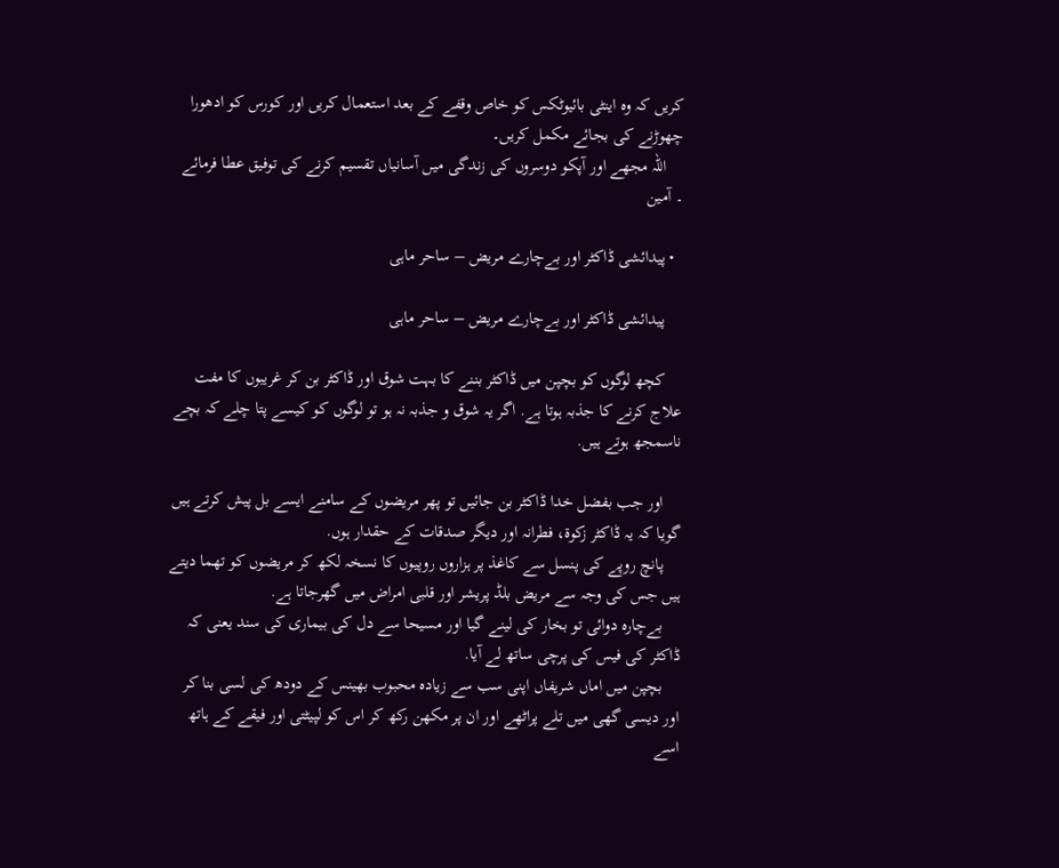کریں کہ وہ اینٹی بائیوٹکس کو خاص وقفے کے بعد استعمال کریں اور کورس کو ادھورا چھوڑنے کی بجائے مکمل کریں۔
    اللہ مجھے اور آپکو دوسروں کی زندگی میں آسانیاں تقسیم کرنے کی توفیق عطا فرمائے ۔ آمین

  • پیدائشی ڈاکٹر اور بےچارے مریض – ساحر ماہی

    پیدائشی ڈاکٹر اور بےچارے مریض – ساحر ماہی

    کچھ لوگوں کو بچپن میں ڈاکٹر بننے کا بہت شوق اور ڈاکٹر بن کر غریبوں کا مفت علاج کرنے کا جذبہ ہوتا ہے. اگر یہ شوق و جذبہ نہ ہو تو لوگوں کو کیسے پتا چلے کہ بچے ناسمجھ ہوتے ہیں.

    اور جب بفضل خدا ڈاکٹر بن جائیں تو پھر مریضوں کے سامنے ایسے بل پیش کرتے ہیں گویا کہ یہ ڈاکٹر زکوۃ، فطرانہ اور دیگر صدقات کے حقدار ہوں.
    پانچ روپے کی پنسل سے کاغذ پر ہزاروں روپیوں کا نسخہ لکھ کر مریضوں کو تھما دیتے ہیں جس کی وجہ سے مریض بلڈ پریشر اور قلبی امراض میں گھرجاتا ہے.
    بےچارہ دوائی تو بخار کی لینے گیا اور مسیحا سے دل کی بیماری کی سند یعنی کہ ڈاکٹر کی فیس کی پرچی ساتھ لے آیا.
    بچپن میں اماں شریفاں اپنی سب سے زیادہ محبوب بھینس کے دودھ کی لسی بنا کر اور دیسی گھی میں تلے پراٹھے اور ان پر مکھن رکھ کر اس کو لپیٹتی اور فیقے کے ہاتھ اسے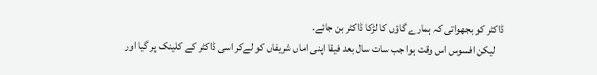ڈاکٹر کو بجھواتی کہ ہمارے گاؤں کا لڑکا ڈاکٹر بن جائے.
    لیکن افسوس اس وقت ہوا جب سات سال بعد فیقا اپنی اماں شریفاں کو لےکر اسی ڈاکٹر کے کلینک پر گیا اور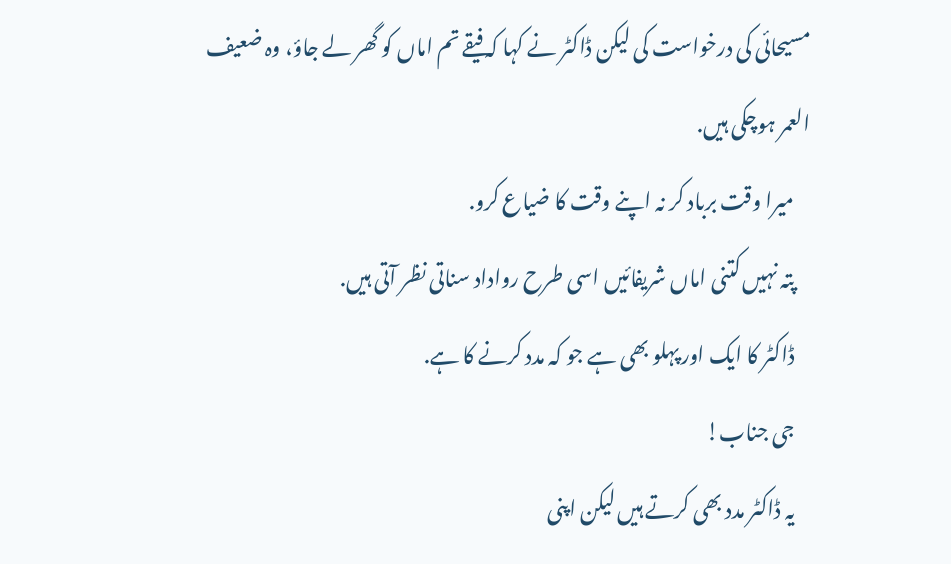مسیحائی کی درخواست کی لیکن ڈاکٹر نے کہا کہ فیقے تم اماں کو گھر لے جاؤ، وہ ضعیف العمر ہوچکی ہیں.
    میرا وقت برباد کر نہ اپنے وقت کا ضیاع کرو.
    پتہ نہیں کتنی اماں شریفائیں اسی طرح رواداد سناتی نظر آتی ہیں.
    ڈاکٹر کا ایک اور پہلو بھی ہے جو کہ مدد کرنے کا ہے.
    جی جناب!
    یہ ڈاکٹر مدد بھی کرتے ہیں لیکن اپنی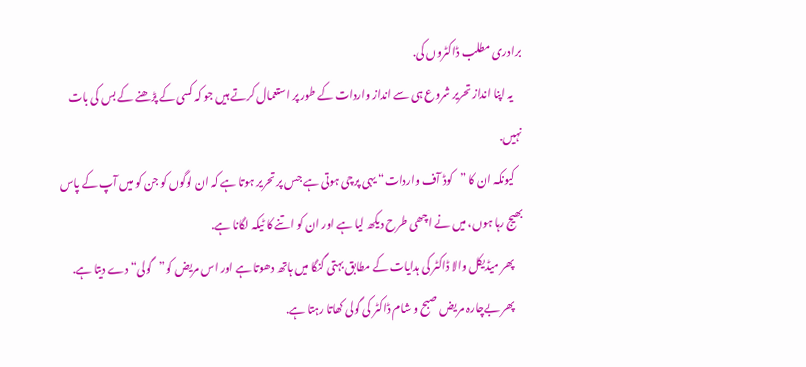برادری مطلب ڈاکٹروں کی.
    یہ اپنا انداز تحریر شروع ہی سے انداز واردات کے طور پر استعمال کرتے ہیں جو کہ کسی کے پڑھنے کے بس کی بات نہیں.
    کیونکہ ان کا ”کوڈ آف واردات“ یہی پرچی ہوتی ہے جس پر تحریر ہوتا ہے کہ ان لوگوں کو جن کو میں آپ کے پاس بھیج رہا ہوں، میں نے اچھی طرح دیکھ لیا ہے اور ان کو اتنے کا ٹیکہ لگانا ہے.
    پھر میڈیکل والا ڈاکٹر کی ہدایات کے مطابق بہتی گنگا میں ہاتھ دھوتا ہے اور اس مریض کو”گولی“ دے دیتا ہے.
    پھر بےچارہ مریض صبح و شام ڈاکٹر کی گولی کھاتا رہتا ہے.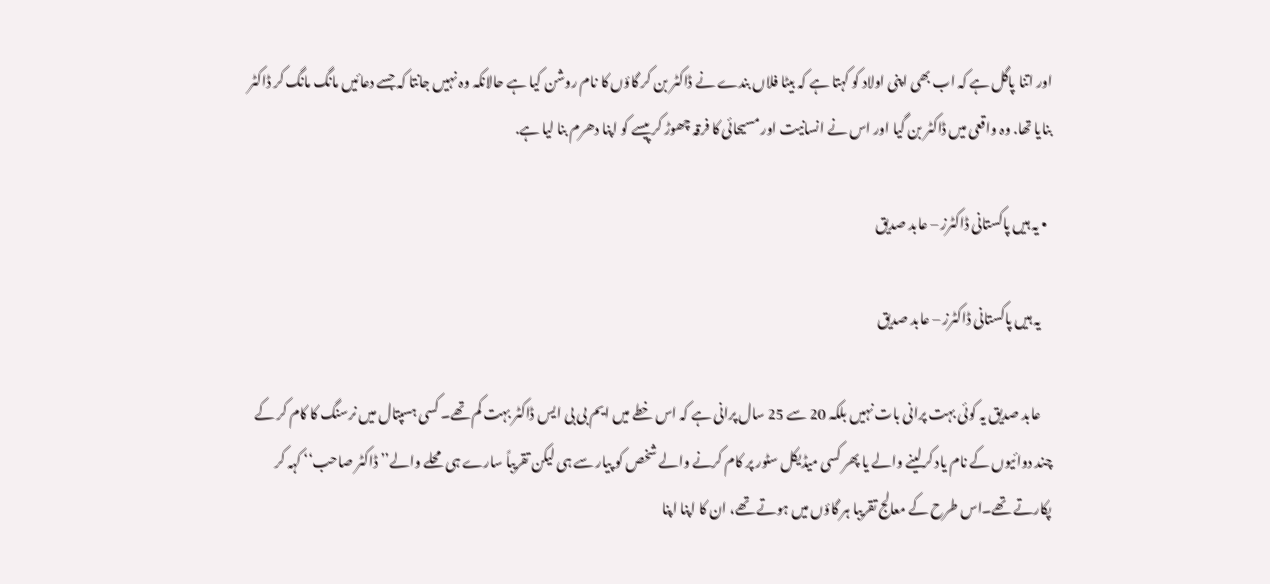اور اتنا پاگل ہے کہ اب بھی اپنی اولاد کو کہتا ہے کہ بیٹا فلاں بندے نے ڈاکٹر بن کر گاؤں کا نام روشن کیا ہے حالانکہ وہ نہیں جانتا کہ جسے دعائیں مانگ مانگ کر ڈاکٹر بنایا تھا. وہ واقعی میں ڈاکٹر بن گیا اور اس نے انسانیت اور مسیحائی کا فرقہ چھوڑ کر پیسے کو اپنا دھرم بنا لیا ہے.

  • یہ ہیں پاکستانی ڈاکٹرز – عابد صدیق

    یہ ہیں پاکستانی ڈاکٹرز – عابد صدیق

    عابد صدیق یہ کوئی بہت پرانی بات نہیں بلکہ 20 سے 25 سال پرانی ہے کہ اس خطے میں ایم بی بی ایس ڈاکٹر بہت کم تھے۔ کسی ہسپتال میں نرسنگ کا کام کر کے چند دوائیوں کے نام یاد کرلینے والے یا پھر کسی میڈیکل سٹور پر کام کرنے والے شخص کو پیار سے ہی لیکن تقریباً سارے ہی محلے والے’’ ڈاکٹر صاحب‘‘ کہہ کر پکارتے تھے۔اس طرح کے معالج تقریبا ہر گاؤں میں ہوتے تھے، ان کا اپنا اپنا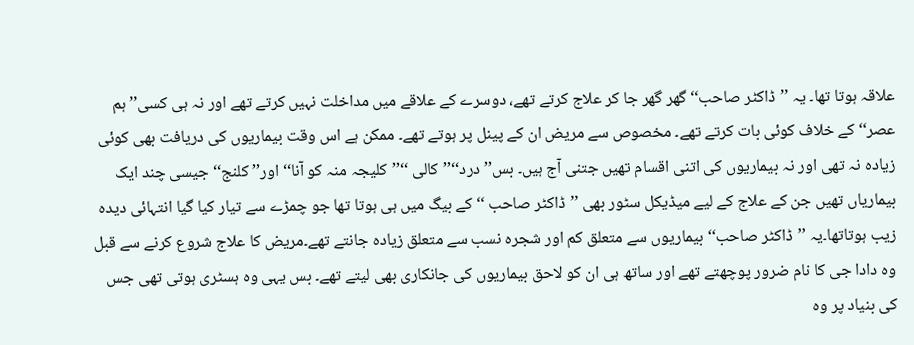علاقہ ہوتا تھا۔ یہ ’’ڈاکٹر صاحب‘‘ گھر گھر جا کر علاج کرتے تھے، دوسرے کے علاقے میں مداخلت نہیں کرتے تھے اور نہ ہی کسی’’ ہم عصر‘‘ کے خلاف کوئی بات کرتے تھے۔ مخصوص سے مریض ان کے پینل پر ہوتے تھے۔ ممکن ہے اس وقت بیماریوں کی دریافت بھی کوئی زیادہ نہ تھی اور نہ بیماریوں کی اتنی اقسام تھیں جتنی آج ہیں۔ بس’’ درد‘‘’’کالی ‘‘’’کلیجہ منہ کو آنا‘‘ اور’’ کلنج‘‘ جیسی چند ایک بیماریاں تھیں جن کے علاج کے لیے میڈیکل سٹور بھی ’’ڈاکٹر صاحب ‘‘کے بیگ میں ہی ہوتا تھا جو چمڑے سے تیار کیا گیا انتہائی دیدہ زیب ہوتاتھا۔یہ ’’ڈاکٹر صاحب‘‘ بیماریوں سے متعلق کم اور شجرہ نسب سے متعلق زیادہ جانتے تھے۔مریض کا علاج شروع کرنے سے قبل وہ دادا جی کا نام ضرور پوچھتے تھے اور ساتھ ہی ان کو لاحق بیماریوں کی جانکاری بھی لیتے تھے۔ بس یہی وہ ہسٹری ہوتی تھی جس کی بنیاد پر وہ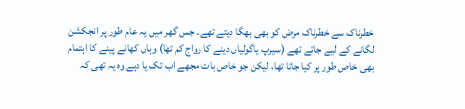خطرناک سے خطرناک مرض کو بھی بھگا دیتے تھے۔ جس گھر میں یہ عام طور پر انجکشن لگانے کے لیے جاتے تھے (سیرپ یاگولیاں دینے کا رواج کم تھا) وہاں کھانے پینے کا اہتمام بھی خاص طور پر کیا جاتا تھا، لیکن جو خاص بات مجھے اب تک یا دہے وہ یہ تھی کہ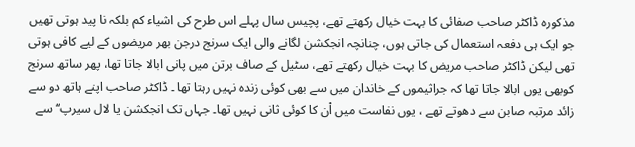مذکورہ ڈاکٹر صاحب صفائی کا بہت خیال رکھتے تھے، پچیس سال پہلے اس طرح کی اشیاء کم بلکہ نا پید ہوتی تھیں جو ایک ہی دفعہ استعمال کی جاتی ہوں، چنانچہ انجکشن لگانے والی ایک سرنج درجن بھر مریضوں کے لیے کافی ہوتی تھی لیکن ڈاکٹر صاحب مریض کا بہت خیال رکھتے تھے، سٹیل کے صاف برتن میں پانی ابالا جاتا تھا، پھر ساتھ سرنج کوبھی یوں ابالا جاتا تھا کہ جراثیموں کے خاندان میں سے بھی کوئی زندہ نہیں رہتا تھا ۔ ڈاکٹر صاحب اپنے ہاتھ دو سے زائد مرتبہ صابن سے دھوتے تھے ، یوں نفاست میں اْن کا کوئی ثانی نہیں تھا۔ جہاں تک انجکشن یا لال سیرپ‘‘ سے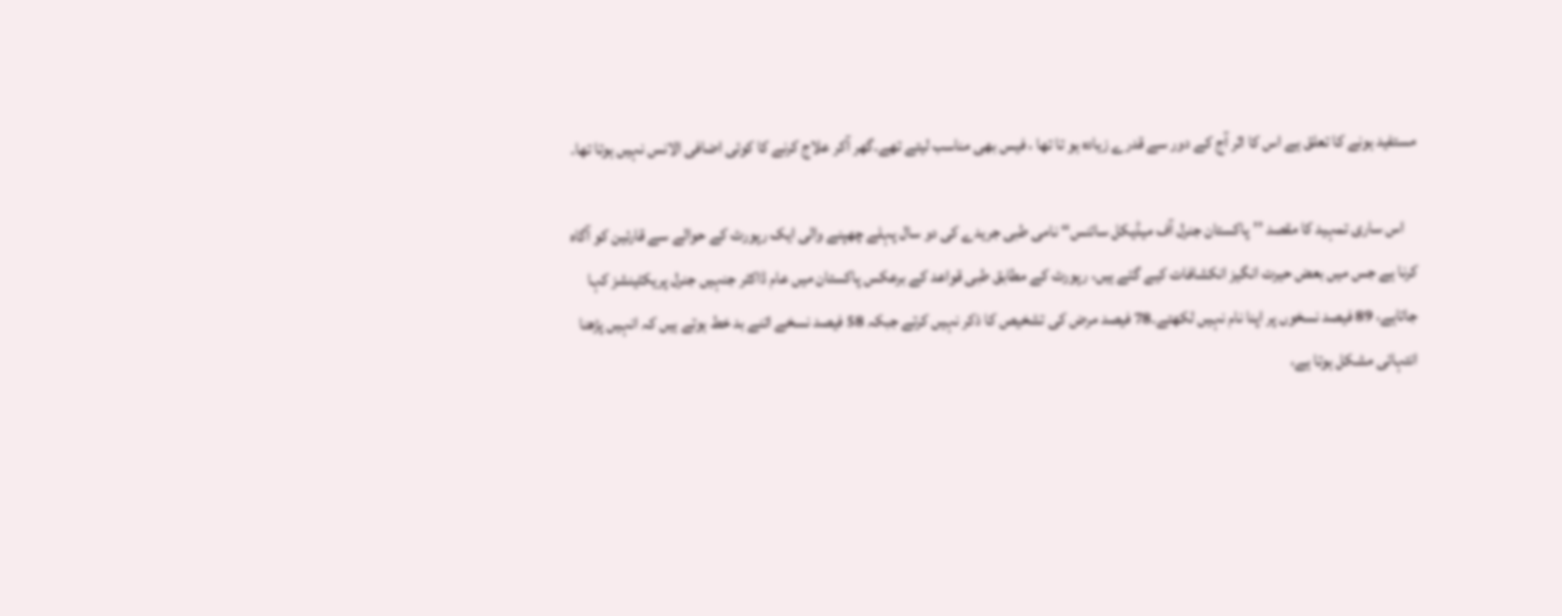مستفید ہونے کا تعلق ہے اس کا اثر آج کے دور سے قدرے زیادہ ہو تا تھا ، فیس بھی مناسب لیتے تھے۔گھر آکر علاج کرنے کا کوئی اضافی الانس نہیں ہوتا تھا۔

    اس ساری تمہید کا مقصد ’’پاکستان جنرل آف میڈیکل سائنس‘‘ نامی طبی جریدے کی دو سال پہلے چھپنے والی ایک رپورٹ کے حوالے سے قارئین کو آگاہ کرنا ہے جس میں بعض حیرت انگیز انکشافات کیے گئے ہیں، رپورٹ کے مطابق طبی قواعد کے برعکس پاکستان میں عام ڈاکٹر جنہیں جنرل پریکٹینشز کہا جاتاہے، 89 فیصد نسخوں پر اپنا نام نہیں لکھتے۔78 فیصد مرض کی تشخیص کا ذکر نہیں کرتے جبکہ 58 فیصد نسخے اتنے بد خط ہوتے ہیں کہ انہیں پڑھنا انتہائی مشکل ہوتا ہے،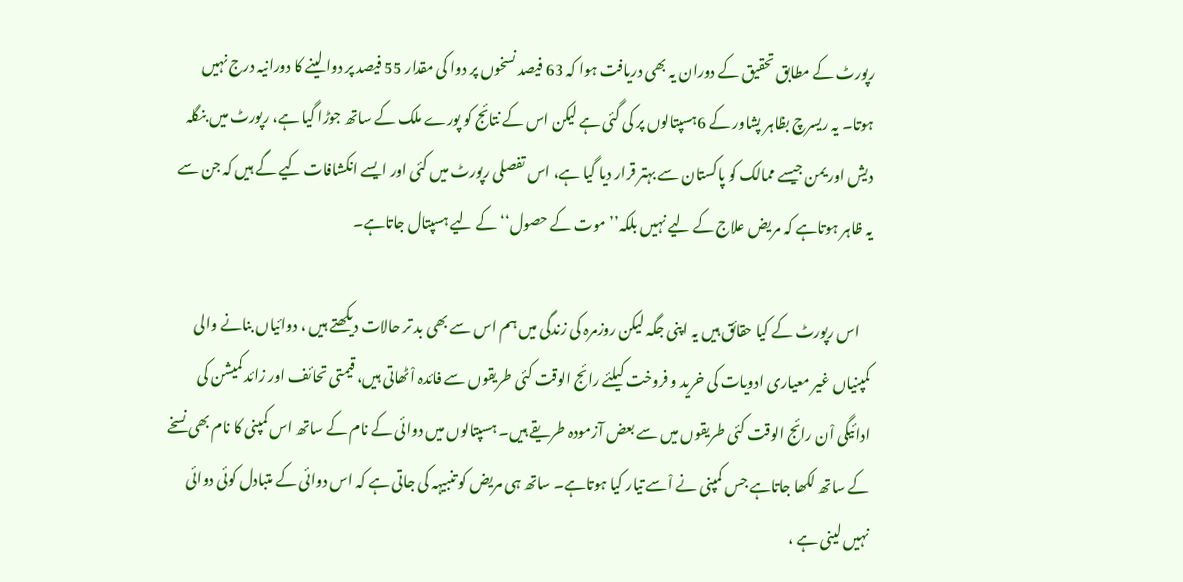رپورٹ کے مطابق تحقیق کے دوران یہ بھی دریافت ہوا کہ 63 فیصد نسخوں پر دوا کی مقدار 55 فیصد پر دوا لینے کا دورانیہ درج نہیں ہوتا۔ یہ ریسرچ بظاہر پشاور کے 6ہسپتالوں پر کی گئی ہے لیکن اس کے نتائج کو پورے ملک کے ساتھ جوڑا گیا ہے، رپورٹ میں بنگلہ دیش اور یمن جیسے ممالک کو پاکستان سے بہتر قرار دیا گیا ہے، اس تفصلی رپورٹ میں کئی اور ایسے انکشافات کیے گے ہیں کہ جن سے یہ ظاہر ہوتاہے کہ مریض علاج کے لیے نہیں بلکہ’’ موت کے حصول‘‘ کے لیے ہسپتال جاتاہے۔

    اس رپورٹ کے کیا حقائق ہیں یہ اپنی جگہ لیکن روزمرہ کی زندگی میں ہم اس سے بھی بد تر حالات دیکھتے ہیں ، دوائیاں بنانے والی کمپنیاں غیر معیاری ادویات کی خرید و فروخت کیلئے رائج الوقت کئی طریقوں سے فائدہ اْٹھاتی ہیں، قیمتی تحائف اور زائد کمیشن کی ادائیگی اْن رائج الوقت کئی طریقوں میں سے بعض آزمودہ طریقے ہیں۔ ہسپتالوں میں دوائی کے نام کے ساتھ اس کمپنی کا نام بھی نسخے کے ساتھ لکھا جاتاہے جس کمپنی نے اْسے تیار کیا ہوتاہے۔ ساتھ ہی مریض کو تنبیہہ کی جاتی ہے کہ اس دوائی کے متبادل کوئی دوائی نہیں لینی ہے ،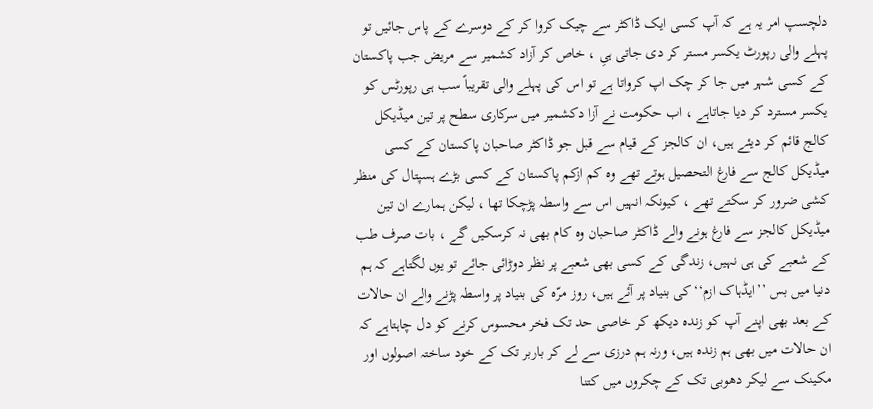دلچسپ امر یہ ہے کہ آپ کسی ایک ڈاکٹر سے چیک کروا کر کے دوسرے کے پاس جائیں تو پہلے والی رپورٹ یکسر مستر کر دی جاتی ہیِ ، خاص کر آزاد کشمیر سے مریض جب پاکستان کے کسی شہر میں جا کر چک اپ کرواتا ہے تو اس کی پہلے والی تقریباً سب ہی رپورٹس کو یکسر مسترد کر دیا جاتاہے ، اب حکومت نے آزا دکشمیر میں سرکاری سطح پر تین میڈیکل کالج قائم کر دیئے ہیں، ان کالجز کے قیام سے قبل جو ڈاکٹر صاحبان پاکستان کے کسی میڈیکل کالج سے فارغ التحصیل ہوتے تھے وہ کم ازکم پاکستان کے کسی بڑے ہسپتال کی منظر کشی ضرور کر سکتے تھے ، کیونکہ انہیں اس سے واسطہ پڑچکا تھا ، لیکن ہمارے ان تین میڈیکل کالجز سے فارغ ہونے والے ڈاکٹر صاحبان وہ کام بھی نہ کرسکیں گے ، بات صرف طب کے شعبے کی ہی نہیں، زندگی کے کسی بھی شعبے پر نظر دوڑائی جائے تو یوں لگتاہے کہ ہم دنیا میں بس ’’ایڈہاک ازم‘‘کی بنیاد پر آئے ہیں، روز مرّہ کی بنیاد پر واسطہ پڑنے والے ان حالات کے بعد بھی اپنے آپ کو زندہ دیکھ کر خاصی حد تک فخر محسوس کرنے کو دل چاہتاہے کہ ان حالات میں بھی ہم زندہ ہیں، ورنہ ہم درزی سے لے کر باربر تک کے خود ساختہ اصولوں اور مکینک سے لیکر دھوبی تک کے چکروں میں کتنا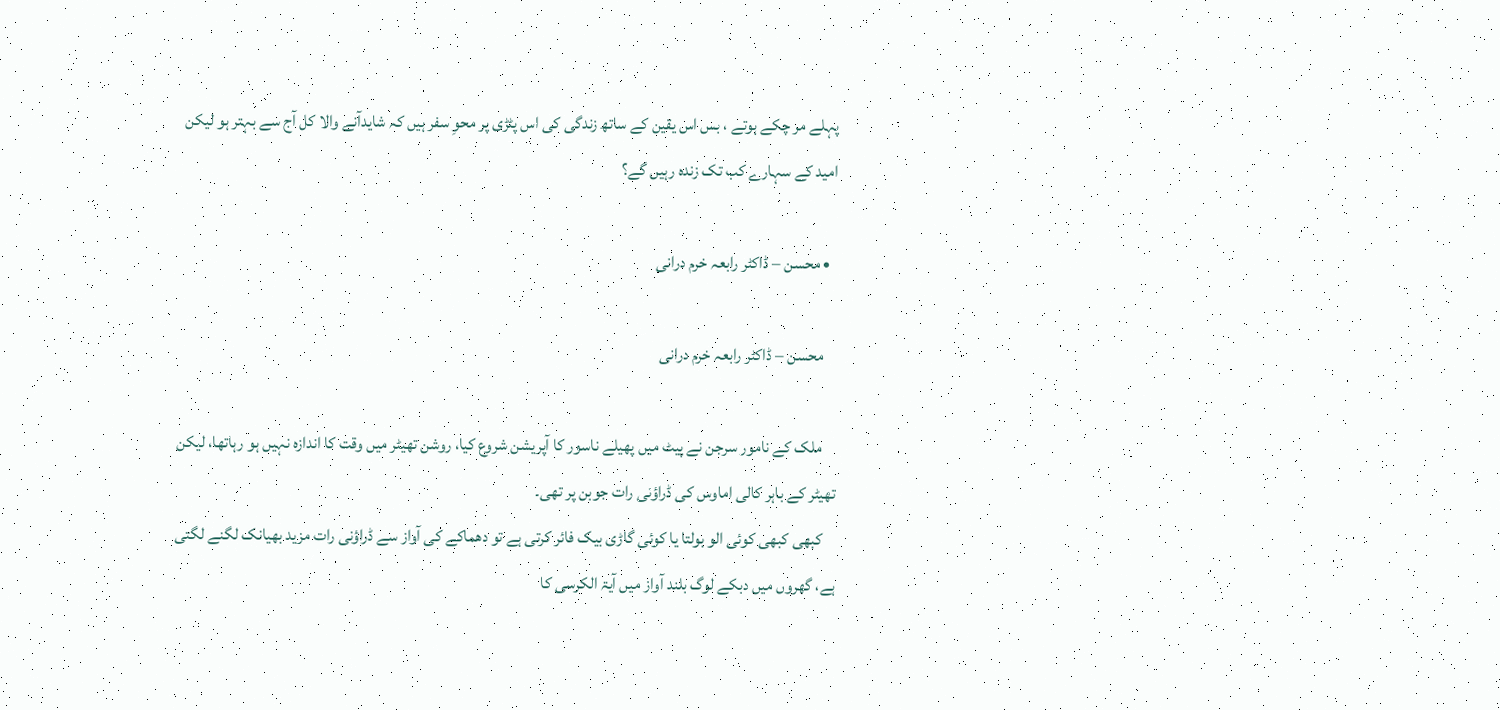پہلے مر چکے ہوتے ، بس اس یقین کے ساتھ زندگی کی اس پٹڑی پر محوِ سفر ہیں کہ شایدآنے والا کل آج سے بہتر ہو لیکن امید کے سہارے کب تک زندہ رہیں گے؟

  • محسن – ڈاکٹر رابعہ خرم درانی

    محسن – ڈاکٹر رابعہ خرم درانی

    ملک کے نامور سرجن نے پیٹ میں پھیلے ناسور کا آپریشن شروع کیا، روشن تھیٹر میں وقت کا اندازہ نہیں ہو رہاتھا، لیکن تھیٹر کے باہر کالی اماوس کی ڈراؤنی رات جوبن پر تھی۔
    کبھی کبھی کوئی الو بولتا یا کوئی گاڑی بیک فائر کرتی ہے تو دھماکے کی آواز سے ڈراؤنی رات مزید بھیانک لگنے لگتی ہے، گھروں میں دبکے لوگ بلند آواز میں آیۃ الکرسی کا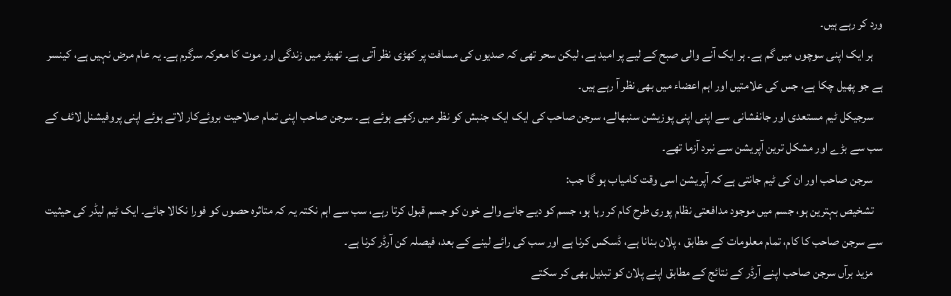ورد کر رہے ہیں۔
    ہر ایک اپنی سوچوں میں گم ہے۔ ہر ایک آنے والی صبح کے لیے پر امید ہے، لیکن سحر تھی کہ صدیوں کی مسافت پر کھڑی نظر آتی ہے۔ تھیٹر میں زندگی اور موت کا معرکہ سرگرم ہے۔ یہ عام مرض نہیں ہے، کینسر ہے جو پھیل چکا ہے، جس کی علامتیں اور اہم اعضاء میں بھی نظر آ رہے ہیں۔
    سرجیکل ٹیم مستعدی اور جانفشانی سے اپنی اپنی پوزیشن سنبھالے، سرجن صاحب کی ایک ایک جنبش کو نظر میں رکھے ہوئے ہے۔ سرجن صاحب اپنی تمام صلاحیت بروئےکار لاتے ہوئے اپنی پروفیشنل لائف کے سب سے بڑے اور مشکل ترین آپریشن سے نبرد آزما تھے۔
    سرجن صاحب اور ان کی ٹیم جانتی ہے کہ آپریشن اسی وقت کامیاب ہو گا جب:
    تشخیص بہترین ہو، جسم میں موجود مدافعتی نظام پوری طرح کام کر رہا ہو، جسم کو دیے جانے والے خون کو جسم قبول کرتا رہے، سب سے اہم نکتہ یہ کہ متاثرہ حصوں کو فورا نکالا جائے۔ ایک ٹیم لیڈر کی حیثیت سے سرجن صاحب کا کام، تمام معلومات کے مطابق ، پلان بنانا ہے، ڈسکس کرنا ہے اور سب کی رائے لینے کے بعد، فیصلہ کن آرڈر کرنا ہے۔
    مزید برآں سرجن صاحب اپنے آرڈر کے نتائج کے مطابق اپنے پلان کو تبدیل بھی کر سکتے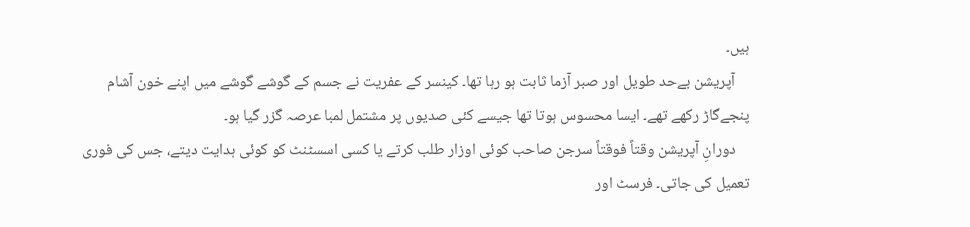ہیں۔
    آپریشن بےحد طویل اور صبر آزما ثابت ہو رہا تھا۔ کینسر کے عفریت نے جسم کے گوشے گوشے میں اپنے خون آشام پنجےگاڑ رکھے تھے۔ ایسا محسوس ہوتا تھا جیسے کئی صدیوں پر مشتمل لمبا عرصہ گزر گیا ہو۔
    دورانِ آپریشن وقتاً فوقتاً سرجن صاحب کوئی اوزار طلب کرتے یا کسی اسسٹنٹ کو کوئی ہدایت دیتے، جس کی فوری تعمیل کی جاتی۔ فرسٹ اور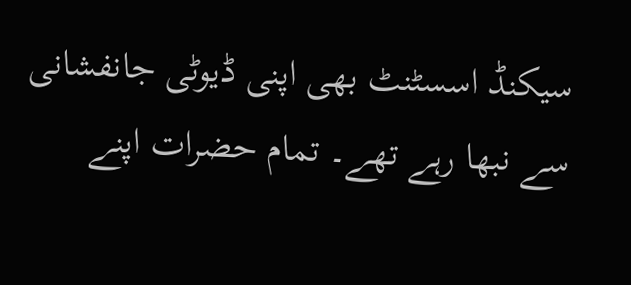سیکنڈ اسسٹنٹ بھی اپنی ڈیوٹی جانفشانی سے نبھا رہے تھے۔ تمام حضرات اپنے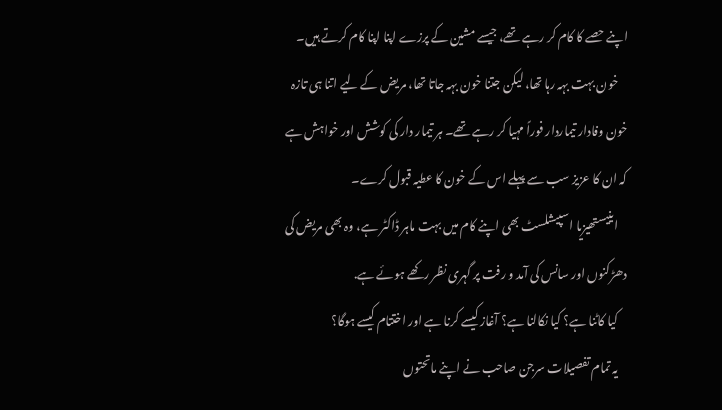اپنے حصے کا کام کر رہے تھے، جیسے مشین کے پرزے اپنا اپنا کام کرتے ہیں۔
    خون بہت بہہ رہا تھا، لیکن جتنا خون بہہ جاتا تھا، مریض کے لیے اتنا ہی تازہ خون وفادار تیماردار فوراً مہیا کر رہے تھے۔ ہر تیمار دار کی کوشش اور خواہش ہے کہ ان کا عزیز سب سے پہلے اس کے خون کا عطیہ قبول کرے۔
    اینیستھیزیا اسپیشلسٹ بھی اپنے کام میں بہت ماہر ڈاکٹر ہے، وہ بھی مریض کی دھڑکنوں اور سانس کی آمد و رفت پر گہری نظر رکھے ہوئے ہے.
    کیا کاٹنا ہے؟ کیا نکالنا ہے؟ آغاز کیسے کرنا ہے اور اختتام کیسے ہوگا؟
    یہ تمام تفصیلات سرجن صاحب نے اپنے ماتحتوں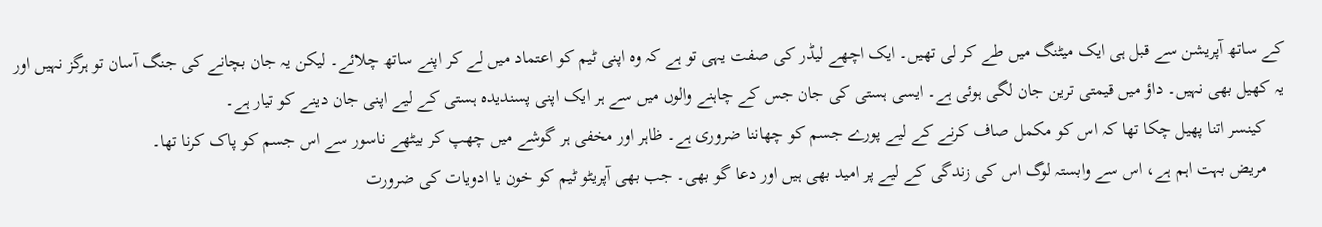کے ساتھ آپریشن سے قبل ہی ایک میٹنگ میں طے کر لی تھیں۔ ایک اچھے لیڈر کی صفت یہی تو ہے کہ وہ اپنی ٹیم کو اعتماد میں لے کر اپنے ساتھ چلائے۔ لیکن یہ جان بچانے کی جنگ آسان تو ہرگز نہیں اور یہ کھیل بھی نہیں۔ داؤ میں قیمتی ترین جان لگی ہوئی ہے۔ ایسی ہستی کی جان جس کے چاہنے والوں میں سے ہر ایک اپنی پسندیدہ ہستی کے لیے اپنی جان دینے کو تیار ہے۔
    کینسر اتنا پھیل چکا تھا کہ اس کو مکمل صاف کرنے کے لیے پورے جسم کو چھاننا ضروری ہے۔ ظاہر اور مخفی ہر گوشے میں چھپ کر بیٹھے ناسور سے اس جسم کو پاک کرنا تھا۔
    مریض بہت اہم ہے، اس سے وابستہ لوگ اس کی زندگی کے لیے پر امید بھی ہیں اور دعا گو بھی۔ جب بھی آپریٹو ٹیم کو خون یا ادویات کی ضرورت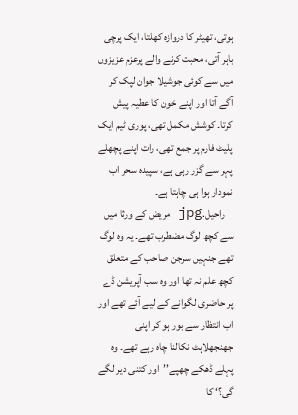ہوتی، تھیٹر کا دروازہ کھلتا، ایک پرچی باہر آتی، محبت کرنے والے پرعزم عزیزوں میں سے کوئی جوشیلا جوان لپک کر آگے آتا اور اپنے خون کا عطیہ پیش کرتا۔ کوشش مکمل تھی، پوری ٹیم ایک پلیٹ فارم پر جمع تھی، رات اپنے پچھلے پہر سے گزر رہی ہے، سپیدہ سحر اب نمودار ہوا ہی چاہتا ہے۔
    راحیل.jpg مریض کے ورثا میں سے کچھ لوگ مضطرب تھے۔ یہ وہ لوگ تھے جنہیں سرجن صاحب کے متعلق کچھ علم نہ تھا اور وہ سب آپریشن ڈے پر حاضری لگوانے کے لیے آئے تھے اور اب انتظار سے بور ہو کر اپنی جھنجھلاہٹ نکالنا چاہ رہے تھے۔ وہ پہلے ڈھکے چھپے’’اور کتنی دیر لگے گی؟‘ کا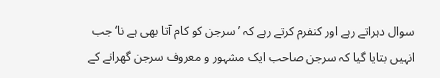سوال دہراتے رہے اور کنفرم کرتے رہے کہ ’سرجن کو کام آتا بھی ہے نا‘ جب انہیں بتایا گیا کہ سرجن صاحب ایک مشہور و معروف سرجن گھرانے کے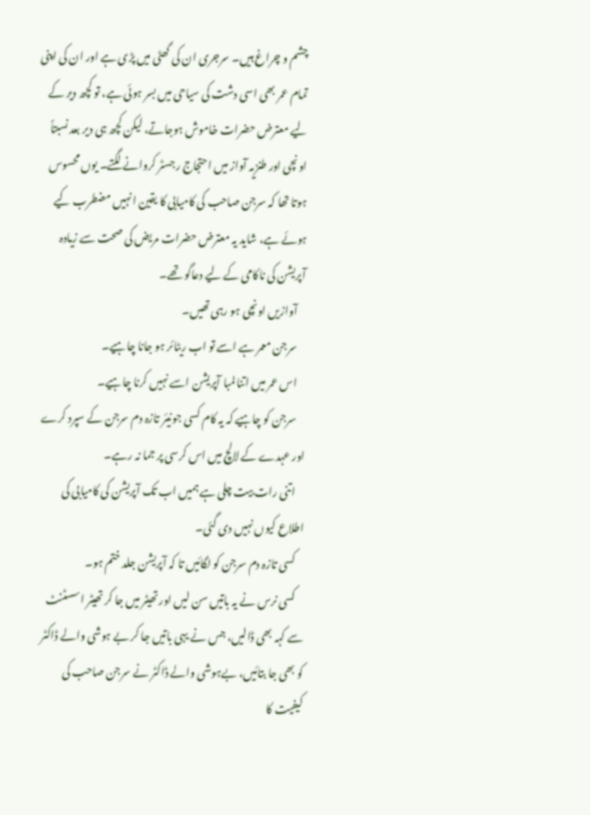چشم و چراغ ہیں۔ سرجری ان کی گھٹی میں پڑی ہے اور ان کی اپنی تمام عمر بھی اسی دشت کی سیاحی میں بسر ہوئی ہے، تو کچھ دیر کے لیے معترض حضرات خاموش ہوجاتے، لیکن کچھ ہی دیر بعد نسبتاً اونچی اور طنزیہ آواز میں احتجاج رجسٹر کروانے لگتے۔ یوں محسوس ہوتا تھا کہ سرجن صاحب کی کامیابی کا یقین انہیں مضطرب کیے ہوئے ہے، شاید یہ معترض حضرات مریض کی صحت سے زیادہ آپریشن کی ناکامی کے لیے دعاگو تھے۔
    آوازیں اونچی ہو رہی تھیں۔
    سرجن معمر ہے اسے تو اب ریٹائر ہو جانا چاہیے۔
    اس عمر میں اتنا لمبا آپریشن اسے نہیں کرنا چاہیے۔
    سرجن کو چاہیے کہ یہ کام کسی جونیئر تازہ دم سرجن کے سپرد کرے اور عہدے کے لالچ میں اس کرسی پر جما نہ رہے۔
    اتنی رات بیت چلی ہے ہمیں اب تک آپریشن کی کامیابی کی اطلاع کیوں نہیں دی گئی۔
    کسی تازہ دم سرجن کو لگائیں تا کہ آپریشن جلد ختم ہو۔
    کسی نرس نے یہ باتیں سن لیں اور تھیٹر میں جا کر تھیٹر اسسٹنٹ سے کہہ بھی ڈالیں، جس نے یہی باتیں جا کر بے ہوشی والے ڈاکٹر کو بھی جا بتائیں، بےہوشی والے ڈاکٹر نے سرجن صاحب کی کیفیت کا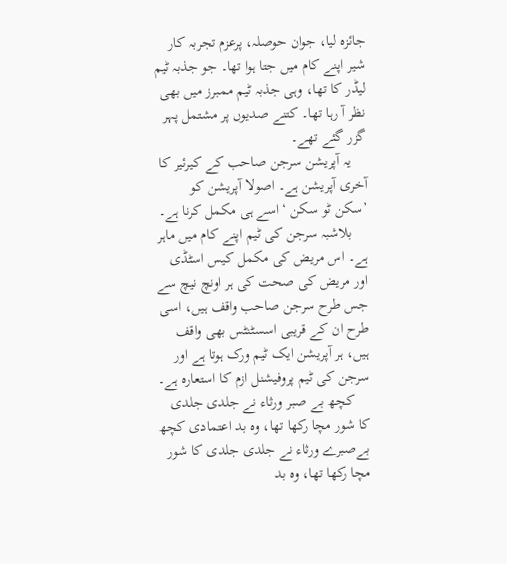جائزہ لیا، جوان حوصلہ، پرعزم تجربہ کار شیر اپنے کام میں جتا ہوا تھا۔ جو جذبہ ٹیم لیڈر کا تھا، وہی جذبہ ٹیم ممبرز میں بھی نظر آ رہا تھا۔ کتنے صدیوں پر مشتمل پہر گزر گئے تھے۔
    یہ آپریشن سرجن صاحب کے کیرئیر کا آخری آپریشن ہے۔ اصولا آپریشن کو ’سکن ٹو سکن ‘ اسے ہی مکمل کرنا ہے۔
    بلاشبہ سرجن کی ٹیم اپنے کام میں ماہر ہے۔ اس مریض کی مکمل کیس اسٹڈی اور مریض کی صحت کی ہر اونچ نیچ سے جس طرح سرجن صاحب واقف ہیں، اسی طرح ان کے قریبی اسسٹنٹس بھی واقف ہیں، ہر آپریشن ایک ٹیم ورک ہوتا ہے اور سرجن کی ٹیم پروفیشنل ازم کا استعارہ ہے۔
    کچھ بے صبر ورثاء نے جلدی جلدی کا شور مچا رکھا تھا، وہ بد اعتمادی کچھ بےصبرے ورثاء نے جلدی جلدی کا شور مچا رکھا تھا، وہ بد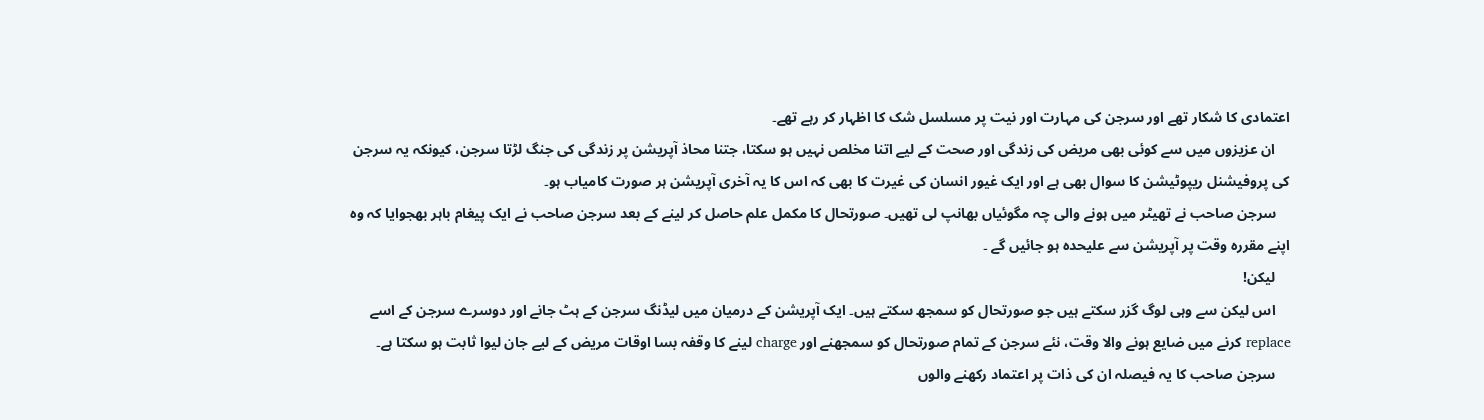اعتمادی کا شکار تھے اور سرجن کی مہارت اور نیت پر مسلسل شک کا اظہار کر رہے تھے۔
    ان عزیزوں میں سے کوئی بھی مریض کی زندگی اور صحت کے لیے اتنا مخلص نہیں ہو سکتا، جتنا محاذ آپریشن پر زندگی کی جنگ لڑتا سرجن، کیونکہ یہ سرجن کی پروفیشنل ریپوٹیشن کا سوال بھی ہے اور ایک غیور انسان کی غیرت کا بھی کہ اس کا یہ آخری آپریشن ہر صورت کامیاب ہو۔
    سرجن صاحب نے تھیٹر میں ہونے والی چہ مگوئیاں بھانپ لی تھیں۔ صورتحال کا مکمل علم حاصل کر لینے کے بعد سرجن صاحب نے ایک پیغام باہر بھجوایا کہ وہ اپنے مقررہ وقت پر آپریشن سے علیحدہ ہو جائیں گے ۔
    لیکن!
    اس لیکن سے وہی لوگ گزر سکتے ہیں جو صورتحال کو سمجھ سکتے ہیں۔ ایک آپریشن کے درمیان میں لیڈنگ سرجن کے ہٹ جانے اور دوسرے سرجن کے اسے replace کرنے میں ضایع ہونے والا وقت، نئے سرجن کے تمام صورتحال کو سمجھنے اور charge لینے کا وقفہ بسا اوقات مریض کے لیے جان لیوا ثابت ہو سکتا ہے۔
    سرجن صاحب کا یہ فیصلہ ان کی ذات پر اعتماد رکھنے والوں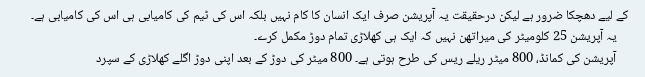کے لیے دھچکا ضرور ہے لیکن درحقیقت یہ آپریشن صرف ایک انسان کا کام نہیں بلکہ اس کی ٹیم کی کامیابی ہی اس کی کامیابی ہے۔
    یہ آپریشن 25 کلومیٹر کی میراتھن نہیں کہ ایک ہی کھلاڑی تمام دوڑ مکمل کرے۔
    آپریشن کی کمانڈ، 800 میٹر ریلے ریس کی طرح ہوتی ہے۔ 800 میٹر کی دوڑ کے بعد اپنی دوڑ اگلے کھلاڑی کے سپرد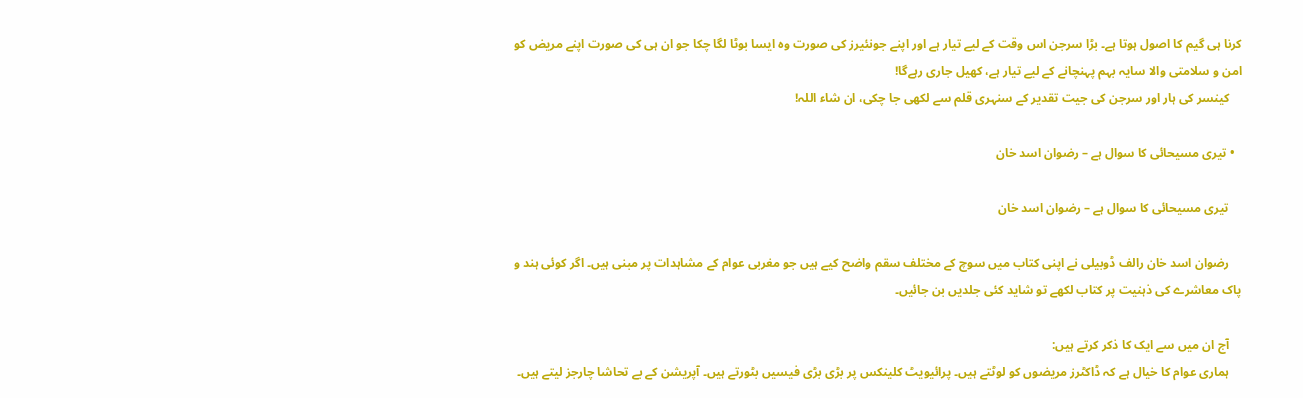کرنا ہی گیم کا اصول ہوتا ہے۔ بڑا سرجن اس وقت کے لیے تیار ہے اور اپنے جونئیرز کی صورت وہ ایسا بوٹا لگا چکا جو ان ہی کی صورت اپنے مریض کو امن و سلامتی والا سایہ بہم پہنچانے کے لیے تیار ہے، کھیل جاری رہےگا!
    کینسر کی ہار اور سرجن کی جیت تقدیر کے سنہری قلم سے لکھی جا چکی، ان شاء اللہ!

  • تیری مسیحائی کا سوال ہے – رضوان اسد خان

    تیری مسیحائی کا سوال ہے – رضوان اسد خان

    رضوان اسد خان رالف ڈوبیلی نے اپنی کتاب میں سوچ کے مختلف سقم واضح کیے ہیں جو مغربی عوام کے مشاہدات پر مبنی ہیں۔ اگر کوئی ہند و پاک معاشرے کی ذہنیت پر کتاب لکھے تو شاید کئی جلدیں بن جائیں۔

    آج ان میں سے ایک کا ذکر کرتے ہیں:
    ہماری عوام کا خیال ہے کہ ڈاکٹرز مریضوں کو لوٹتے ہیں۔ پرائیویٹ کلینکس پر بڑی بڑی فیسیں بٹورتے ہیں۔ آپریشن کے بے تحاشا چارجز لیتے ہیں۔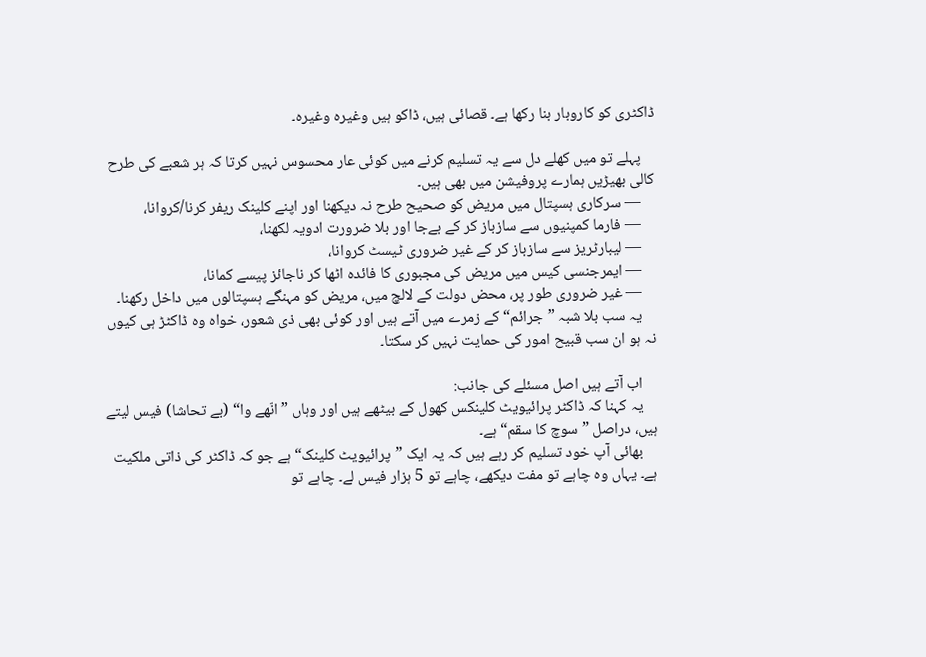ڈاکٹری کو کاروبار بنا رکھا ہے۔ قصائی ہیں، ڈاکو ہیں وغیرہ وغیرہ۔

    پہلے تو میں کھلے دل سے یہ تسلیم کرنے میں کوئی عار محسوس نہیں کرتا کہ ہر شعبے کی طرح کالی بھیڑیں ہمارے پروفیشن میں بھی ہیں۔
    — سرکاری ہسپتال میں مریض کو صحیح طرح نہ دیکھنا اور اپنے کلینک ریفر کرنا/کروانا،
    — فارما کمپنیوں سے سازباز کر کے بےجا اور بلا ضرورت ادویہ لکھنا،
    — لیبارٹریز سے سازباز کر کے غیر ضروری ٹیسٹ کروانا،
    — ایمرجنسی کیس میں مریض کی مجبوری کا فائدہ اٹھا کر ناجائز پیسے کمانا،
    — غیر ضروری طور پر، محض دولت کے لالچ میں، مریض کو مہنگے ہسپتالوں میں داخل رکھنا۔
    یہ سب بلا شبہ ”جرائم“ کے زمرے میں آتے ہیں اور کوئی بھی ذی شعور، خواہ وہ ڈاکٹڑ ہی کیوں نہ ہو ان سب قبیح امور کی حمایت نہیں کر سکتا۔

    اب آتے ہیں اصل مسئلے کی جانب:
    یہ کہنا کہ ڈاکٹر پرائیویٹ کلینکس کھول کے بیٹھے ہیں اور وہاں ”انّھے وا“ (بے تحاشا) فیس لیتے ہیں، دراصل ”سوچ کا سقم“ ہے۔
    بھائی آپ خود تسلیم کر رہے ہیں کہ یہ ایک ”پرائیویٹ کلینک“ ہے جو کہ ڈاکٹر کی ذاتی ملکیت ہے۔ یہاں وہ چاہے تو مفت دیکھے، چاہے تو 5 ہزار فیس لے۔ چاہے تو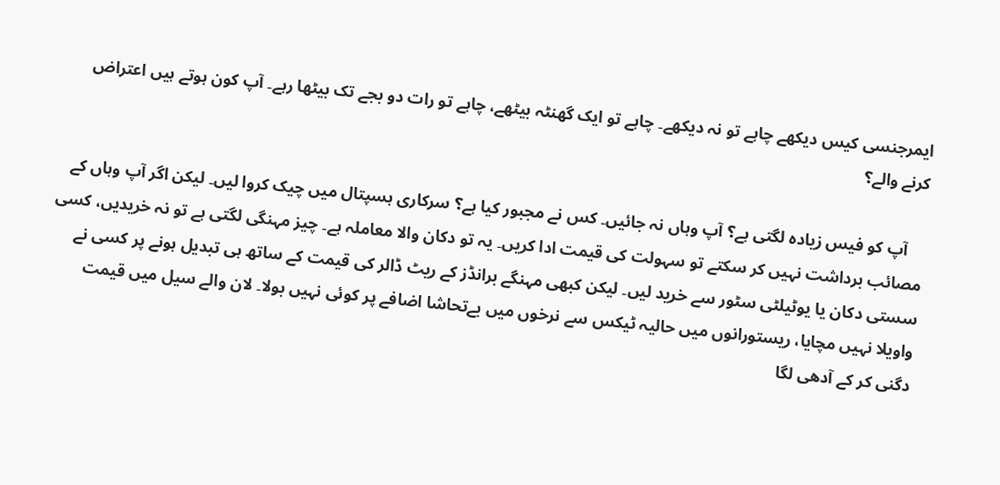ایمرجنسی کیس دیکھے چاہے تو نہ دیکھے۔ چاہے تو ایک گھنٹہ بیٹھے، چاہے تو رات دو بجے تک بیٹھا رہے۔ آپ کون ہوتے ہیں اعتراض کرنے والے؟

    آپ کو فیس زیادہ لگتی ہے؟ آپ وہاں نہ جائیں۔ کس نے مجبور کیا ہے؟ سرکاری ہسپتال میں چیک کروا لیں۔ لیکن اگر آپ وہاں کے مصائب برداشت نہیں کر سکتے تو سہولت کی قیمت ادا کریں۔ یہ تو دکان والا معاملہ ہے۔ چیز مہنگی لگتی ہے تو نہ خریدیں، کسی سستی دکان یا یوٹیلٹی سٹور سے خرید لیں۔ لیکن کبھی مہنگے برانڈز کے ریٹ ڈالر کی قیمت کے ساتھ ہی تبدیل ہونے پر کسی نے واویلا نہیں مچایا، ریستورانوں میں حالیہ ٹیکس سے نرخوں میں بےتحاشا اضافے پر کوئی نہیں بولا۔ لان والے سیل میں قیمت دگنی کر کے آدھی لگا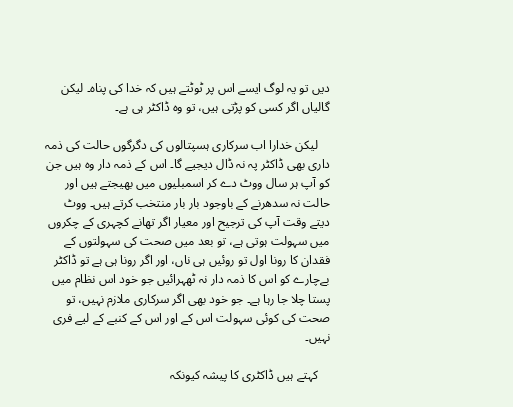دیں تو یہ لوگ ایسے اس پر ٹوٹتے ہیں کہ خدا کی پناہ۔ لیکن گالیاں اگر کسی کو پڑتی ہیں، تو وہ ڈاکٹر ہی ہے۔

    لیکن خدارا اب سرکاری ہسپتالوں کی دگرگوں حالت کی ذمہ داری بھی ڈاکٹر پہ نہ ڈال دیجیے گا۔ اس کے ذمہ دار وہ ہیں جن کو آپ ہر سال ووٹ دے کر اسمبلیوں میں بھیجتے ہیں اور حالت نہ سدھرنے کے باوجود بار بار منتخب کرتے ہیں۔ ووٹ دیتے وقت آپ کی ترجیح اور معیار اگر تھانے کچہری کے چکروں میں سہولت ہوتی ہے، تو بعد میں صحت کی سہولتوں کے فقدان کا رونا اول تو روئیں ہی ناں، اور اگر رونا ہی ہے تو ڈاکٹر بےچارے کو اس کا ذمہ دار نہ ٹھہرائیں جو خود اس نظام میں پستا چلا جا رہا ہے۔ جو خود بھی اگر سرکاری ملازم نہیں، تو صحت کی کوئی سہولت اس کے اور اس کے کنبے کے لیے فری نہیں۔

    کہتے ہیں ڈاکٹری کا پیشہ کیونکہ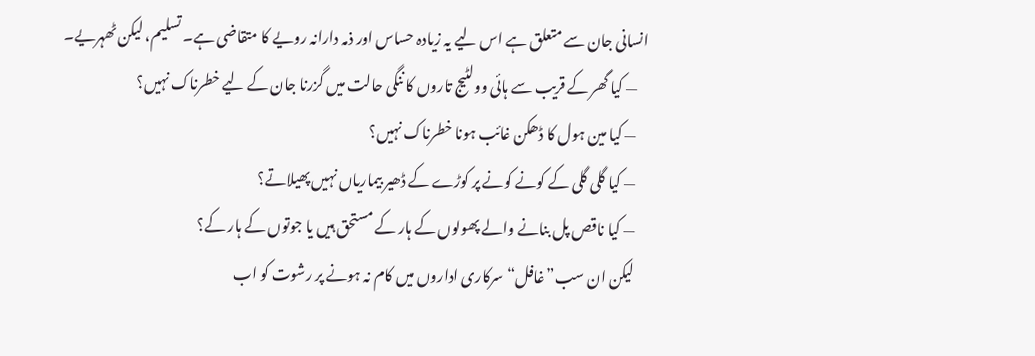انسانی جان سے متعلق ہے اس لیے یہ زیادہ حساس اور ذمہ دارانہ رویے کا متقاضی ہے۔ تسلیم، لیکن ٹھہریے۔
    — کیا گھر کے قریب سے ہائی وولٹیج تاروں کا ننگی حالت میں گزرنا جان کے لیے خطرناک نہیں؟
    — کیا مین ہول کا ڈھکن غائب ہونا خطرناک نہیں؟
    — کیا گلی گلی کے کونے کونے پر کوڑے کے ڈھیر بیماریاں نہیں پھیلاتے؟
    — کیا ناقص پل بنانے والے پھولوں کے ہار کے مستحق ہیں یا جوتوں کے ہار کے؟
    لیکن ان سب”غافل“ سرکاری اداروں میں کام نہ ہونے پر رشوت کو اب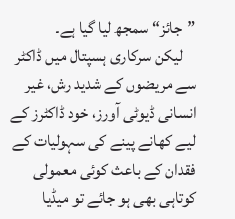”جائز“ سمجھ لیا گیا ہے۔
    لیکن سرکاری ہسپتال میں ڈاکٹر سے مریضوں کے شدید رش، غیر انسانی ڈیوٹی آورز، خود ڈاکٹرز کے لیے کھانے پینے کی سہولیات کے فقدان کے باعث کوئی معمولی کوتاہی بھی ہو جائے تو میڈیا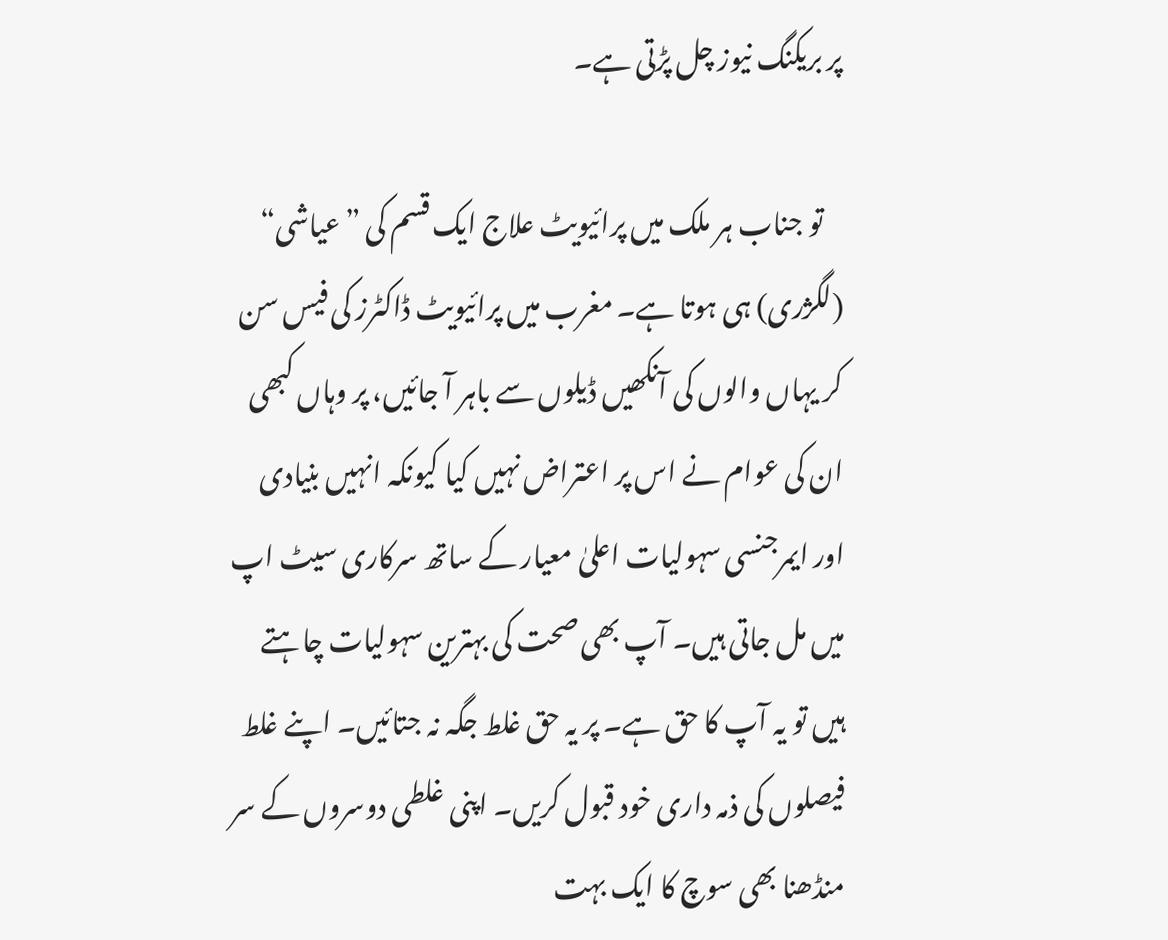پر بریکنگ نیوز چل پڑتی ہے۔

    تو جناب ہر ملک میں پرائیویٹ علاج ایک قسم کی ”عیاشی“ (لگژری) ہی ہوتا ہے۔ مغرب میں پرائیویٹ ڈاکٹرز کی فیس سن کر یہاں والوں کی آنکھیں ڈیلوں سے باہر آ جائیں، پر وہاں کبھی ان کی عوام نے اس پر اعتراض نہیں کیا کیونکہ انہیں بنیادی اور ایمرجنسی سہولیات اعلیٰ معیار کے ساتھ سرکاری سیٹ اپ میں مل جاتی ہیں۔ آپ بھی صحت کی بہترین سہولیات چاہتے ہیں تو یہ آپ کا حق ہے۔ پر یہ حق غلط جگہ نہ جتائیں۔ اپنے غلط فیصلوں کی ذمہ داری خود قبول کریں۔ اپنی غلطی دوسروں کے سر منڈھنا بھی سوچ کا ایک بہت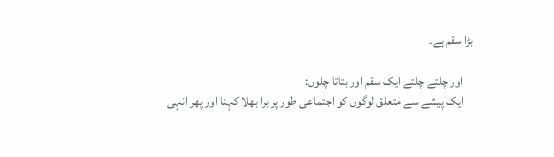بڑا سقم ہے۔

    اور چلتے چلتے ایک سقم اور بتاتا چلوں:
    ایک پیشے سے متعلق لوگوں کو اجتماعی طور پر برا بھلا کہنا اور پھر انہی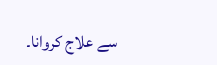سے علاج کروانا۔